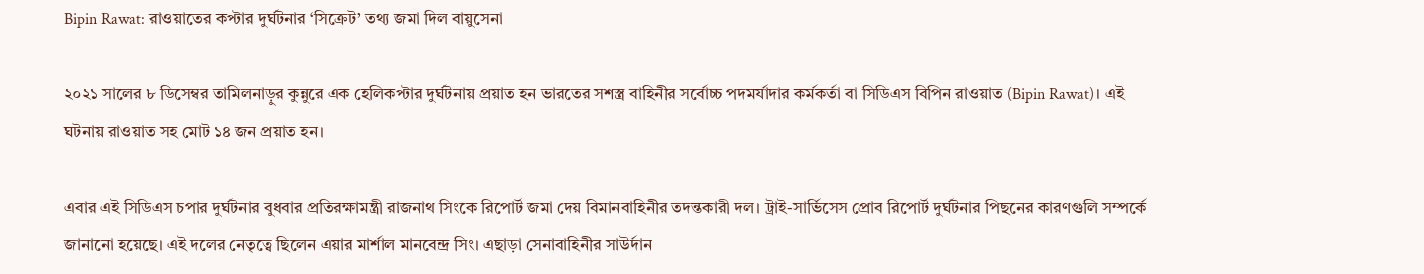Bipin Rawat: রাওয়াতের কপ্টার দুর্ঘটনার ‘সিক্রেট’ তথ্য জমা দিল বায়ুসেনা

২০২১ সালের ৮ ডিসেম্বর তামিলনাড়ুর কুন্নুরে এক হেলিকপ্টার দুর্ঘটনায় প্রয়াত হন ভারতের সশস্ত্র বাহিনীর সর্বোচ্চ পদমর্যাদার কর্মকর্তা বা সিডিএস বিপিন রাওয়াত (Bipin Rawat)। এই ঘটনায় রাওয়াত সহ মোট ১৪ জন প্রয়াত হন।

এবার এই সিডিএস চপার দুর্ঘটনার বুধবার প্রতিরক্ষামন্ত্রী রাজনাথ সিংকে রিপোর্ট জমা দেয় বিমানবাহিনীর তদন্তকারী দল। ট্রাই-সার্ভিসেস প্রোব রিপোর্ট দুর্ঘটনার পিছনের কারণগুলি সম্পর্কে জানানো হয়েছে। এই দলের নেতৃত্বে ছিলেন এয়ার মার্শাল মানবেন্দ্র সিং। এছাড়া সেনাবাহিনীর সাউর্দান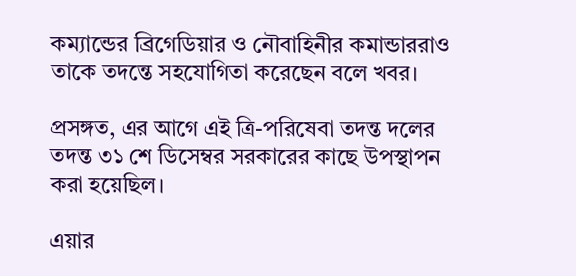কম্যান্ডের ব্রিগেডিয়ার ও নৌবাহিনীর কমান্ডাররাও তাকে তদন্তে সহযোগিতা করেছেন বলে খবর।

প্রসঙ্গত, এর আগে এই ত্রি-পরিষেবা তদন্ত দলের তদন্ত ৩১ শে ডিসেম্বর সরকারের কাছে উপস্থাপন করা হয়েছিল।

এয়ার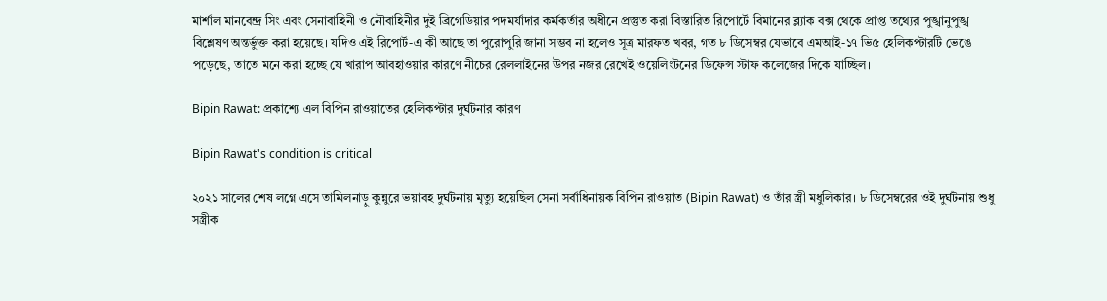মার্শাল মানবেন্দ্র সিং এবং সেনাবাহিনী ও নৌবাহিনীর দুই ব্রিগেডিয়ার পদমর্যাদার কর্মকর্তার অধীনে প্রস্তুত করা বিস্তারিত রিপোর্টে বিমানের ব্ল্যাক বক্স থেকে প্রাপ্ত তথ্যের পুঙ্খানুপুঙ্খ বিশ্লেষণ অন্তর্ভুক্ত করা হয়েছে। যদিও এই রিপোর্ট-এ কী আছে তা পুরোপুরি জানা সম্ভব না হলেও সূত্র মারফত খবর, গত ৮ ডিসেম্বর যেভাবে এমআই-১৭ ভি৫ হেলিকপ্টারটি ভেঙে পড়েছে, তাতে মনে করা হচ্ছে যে খারাপ আবহাওয়ার কারণে নীচের রেললাইনের উপর নজর রেখেই ওয়েলিংটনের ডিফেন্স স্টাফ কলেজের দিকে যাচ্ছিল।

Bipin Rawat: প্রকাশ্যে এল বিপিন রাওয়াতের হেলিকপ্টার দুর্ঘটনার কারণ

Bipin Rawat's condition is critical

২০২১ সালের শেষ লগ্নে এসে তামিলনাড়ু কুন্নুরে ভয়াবহ দুর্ঘটনায় মৃত্যু হয়েছিল সেনা সর্বাধিনায়ক বিপিন রাওয়াত (Bipin Rawat) ও তাঁর স্ত্রী মধুলিকার। ৮ ডিসেম্বরের ওই দুর্ঘটনায় শুধু সস্ত্রীক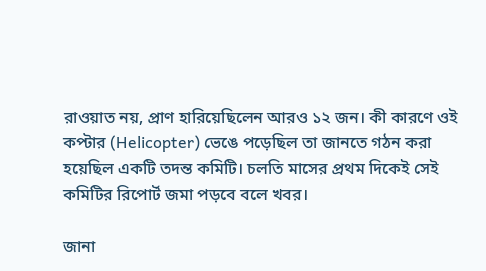রাওয়াত নয়, প্রাণ হারিয়েছিলেন আরও ১২ জন। কী কারণে ওই কপ্টার (Helicopter) ভেঙে পড়েছিল তা জানতে গঠন করা হয়েছিল একটি তদন্ত কমিটি। চলতি মাসের প্রথম দিকেই সেই কমিটির রিপোর্ট জমা পড়বে বলে খবর।

জানা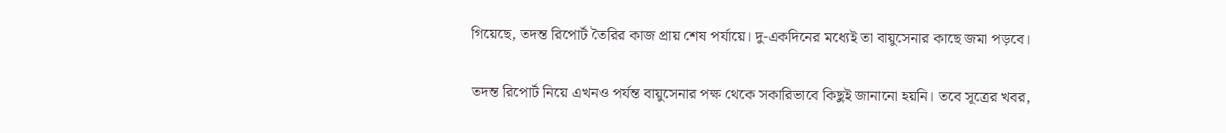গিয়েছে, তদন্ত রিপোর্ট তৈরির কাজ প্রায় শেষ পর্যায়ে। দু-একদিনের মধ্যেই তা বায়ুসেনার কাছে জমা পড়বে।

তদন্ত রিপোর্ট নিয়ে এখনও পর্যন্ত বায়ুসেনার পক্ষ থেকে সকারিভাবে কিছুই জানানো হয়নি। তবে সূত্রের খবর,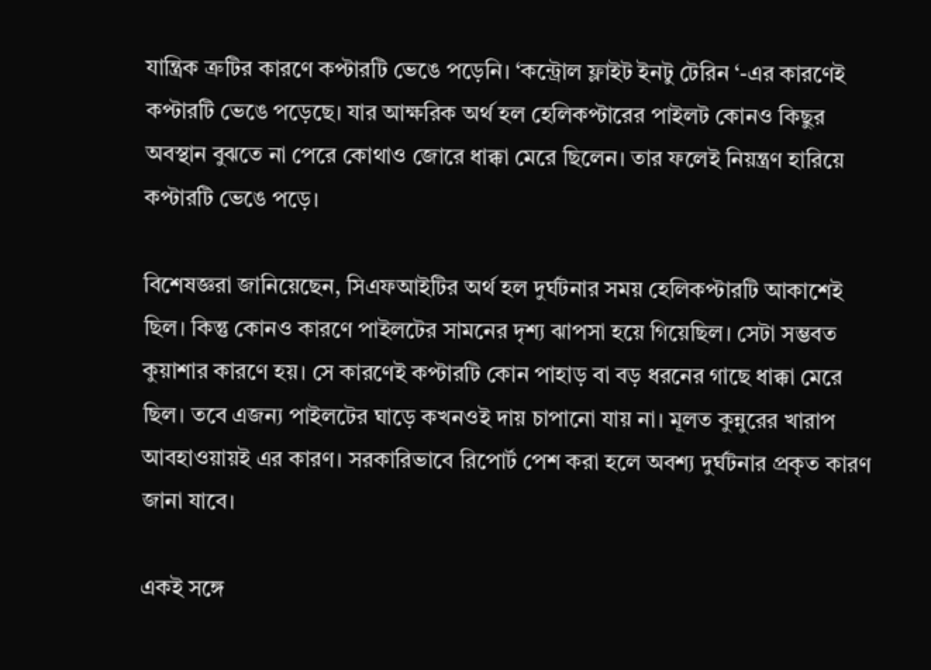যান্ত্রিক ত্রুটির কারণে কপ্টারটি ভেঙে পড়েনি। ‘কন্ট্রোল ফ্লাইট ইনটু টেরিন ‘-এর কারণেই কপ্টারটি ভেঙে পড়েছে। যার আক্ষরিক অর্থ হল হেলিকপ্টারের পাইলট কোনও কিছুর অবস্থান বুঝতে না পেরে কোথাও জোরে ধাক্কা মেরে ছিলেন। তার ফলেই নিয়ন্ত্রণ হারিয়ে কপ্টারটি ভেঙে পড়ে।

বিশেষজ্ঞরা জানিয়েছেন, সিএফআইটির অর্থ হল দুর্ঘটনার সময় হেলিকপ্টারটি আকাশেই ছিল। কিন্তু কোনও কারণে পাইলটের সামনের দৃশ্য ঝাপসা হয়ে গিয়েছিল। সেটা সম্ভবত কুয়াশার কারণে হয়। সে কারণেই কপ্টারটি কোন পাহাড় বা বড় ধরনের গাছে ধাক্কা মেরে ছিল। তবে এজন্য পাইলটের ঘাড়ে কখনওই দায় চাপানো যায় না। মূলত কুন্নুরের খারাপ আবহাওয়ায়ই এর কারণ। সরকারিভাবে রিপোর্ট পেশ করা হলে অবশ্য দুর্ঘটনার প্রকৃত কারণ জানা যাবে।

একই সঙ্গে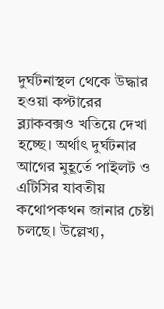দুর্ঘটনাস্থল থেকে উদ্ধার হওয়া কপ্টারের ব্ল্যাকবক্সও খতিয়ে দেখা হচ্ছে। অর্থাৎ দুর্ঘটনার আগের মুহূর্তে পাইলট ও এটিসির যাবতীয় কথোপকথন জানার চেষ্টা চলছে। উল্লেখ্য,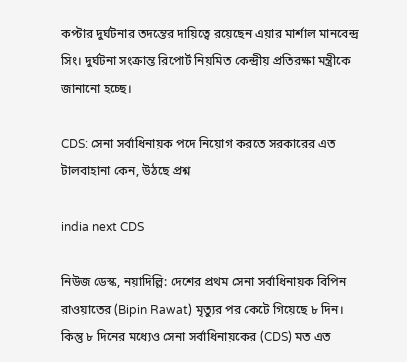কপ্টার দুর্ঘটনার তদন্তের দায়িত্বে রয়েছেন এয়ার মার্শাল মানবেন্দ্র সিং। দুর্ঘটনা সংক্রান্ত রিপোর্ট নিয়মিত কেন্দ্রীয় প্রতিরক্ষা মন্ত্রীকে জানানো হচ্ছে।

CDS: সেনা সর্বাধিনায়ক পদে নিয়োগ করতে সরকারের এত টালবাহানা কেন, উঠছে প্রশ্ন

india next CDS

নিউজ ডেস্ক, নয়াদিল্লি: দেশের প্রথম সেনা সর্বাধিনায়ক বিপিন রাওয়াতের (Bipin Rawat) মৃত্যুর পর কেটে গিয়েছে ৮ দিন। কিন্তু ৮ দিনের মধ্যেও সেনা সর্বাধিনায়কের (CDS) মত এত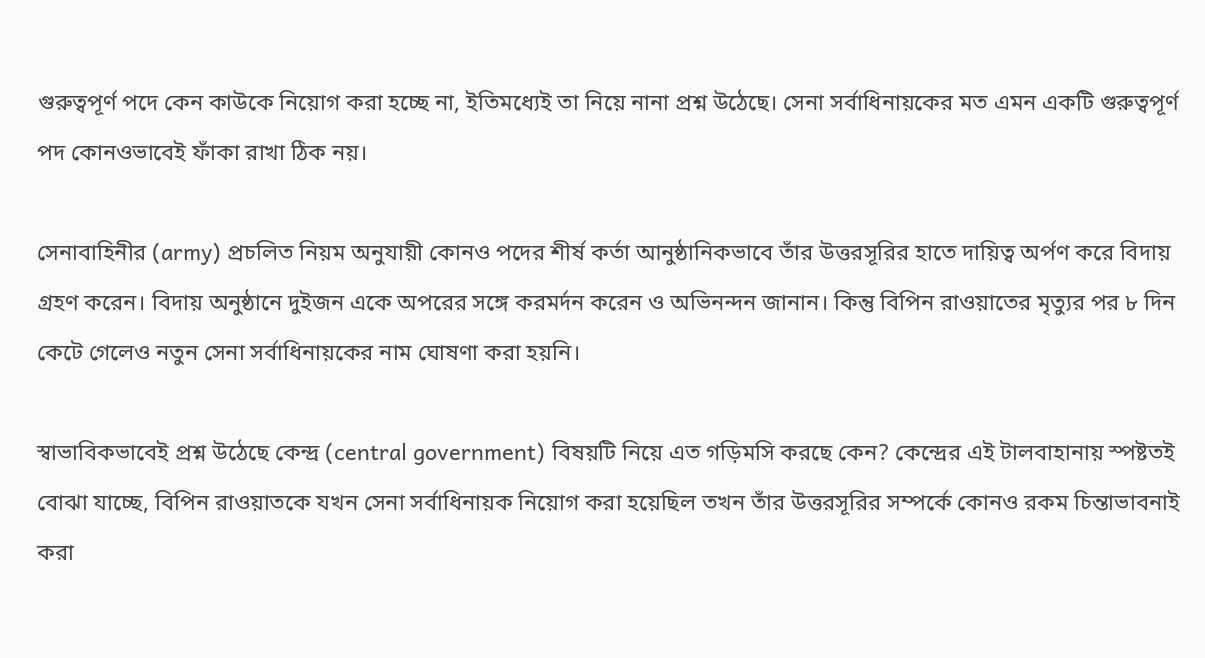গুরুত্বপূর্ণ পদে কেন কাউকে নিয়োগ করা হচ্ছে না, ইতিমধ্যেই তা নিয়ে নানা প্রশ্ন উঠেছে। সেনা সর্বাধিনায়কের মত এমন একটি গুরুত্বপূর্ণ পদ কোনওভাবেই ফাঁকা রাখা ঠিক নয়।

সেনাবাহিনীর (army) প্রচলিত নিয়ম অনুযায়ী কোনও পদের শীর্ষ কর্তা আনুষ্ঠানিকভাবে তাঁর উত্তরসূরির হাতে দায়িত্ব অর্পণ করে বিদায় গ্রহণ করেন। বিদায় অনুষ্ঠানে দুইজন একে অপরের সঙ্গে করমর্দন করেন ও অভিনন্দন জানান। কিন্তু বিপিন রাওয়াতের মৃত্যুর পর ৮ দিন কেটে গেলেও নতুন সেনা সর্বাধিনায়কের নাম ঘোষণা করা হয়নি।

স্বাভাবিকভাবেই প্রশ্ন উঠেছে কেন্দ্র (central government) বিষয়টি নিয়ে এত গড়িমসি করছে কেন? কেন্দ্রের এই টালবাহানায় স্পষ্টতই বোঝা যাচ্ছে, বিপিন রাওয়াতকে যখন সেনা সর্বাধিনায়ক নিয়োগ করা হয়েছিল তখন তাঁর উত্তরসূরির সম্পর্কে কোনও রকম চিন্তাভাবনাই করা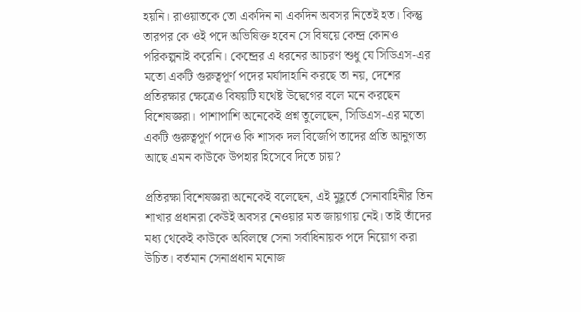হয়নি। রাওয়াতকে তো একদিন না একদিন অবসর নিতেই হত। কিন্তু তারপর কে ওই পদে অভিষিক্ত হবেন সে বিষয়ে কেন্দ্র কোনও পরিকল্পনাই করেনি। কেন্দ্রের এ ধরনের আচরণ শুধু যে সিডিএস-এর মতো একটি গুরুত্বপূর্ণ পদের মর্যাদাহানি করছে তা নয়, দেশের প্রতিরক্ষার ক্ষেত্রেও বিষয়টি যথেষ্ট উদ্বেগের বলে মনে করছেন বিশেষজ্ঞরা। পাশাপাশি অনেকেই প্রশ্ন তুলেছেন, সিডিএস-এর মতো একটি গুরুত্বপূর্ণ পদেও কি শাসক দল বিজেপি তাদের প্রতি আনুগত্য আছে এমন কাউকে উপহার হিসেবে দিতে চায়?

প্রতিরক্ষা বিশেষজ্ঞরা অনেকেই বলেছেন, এই মুহূর্তে সেনাবাহিনীর তিন শাখার প্রধানরা কেউই অবসর নেওয়ার মত জায়গায় নেই। তাই তাঁদের মধ্য থেকেই কাউকে অবিলম্বে সেনা সর্বাধিনায়ক পদে নিয়োগ করা উচিত। বর্তমান সেনাপ্রধান মনোজ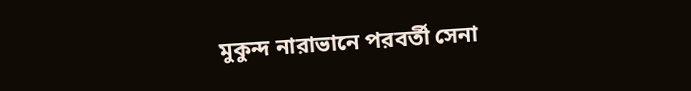মুকুন্দ নারাভানে পরবর্তী সেনা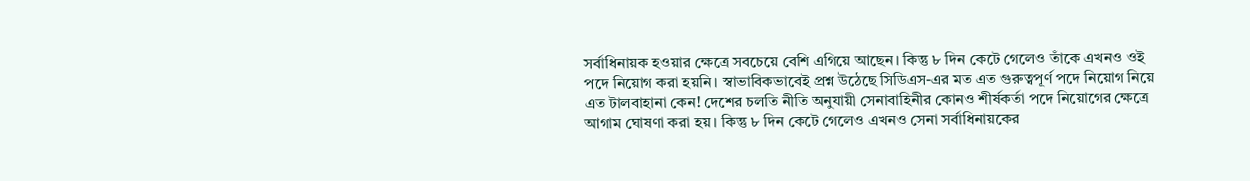সর্বাধিনায়ক হওয়ার ক্ষেত্রে সবচেয়ে বেশি এগিয়ে আছেন। কিন্তু ৮ দিন কেটে গেলেও তাঁকে এখনও ওই পদে নিয়োগ করা হয়নি। স্বাভাবিকভাবেই প্রশ্ন উঠেছে সিডিএস-এর মত এত গুরুত্বপূর্ণ পদে নিয়োগ নিয়ে এত টালবাহানা কেন! দেশের চলতি নীতি অনুযায়ী সেনাবাহিনীর কোনও শীর্ষকর্তা পদে নিয়োগের ক্ষেত্রে আগাম ঘোষণা করা হয়। কিন্তু ৮ দিন কেটে গেলেও এখনও সেনা সর্বাধিনায়কের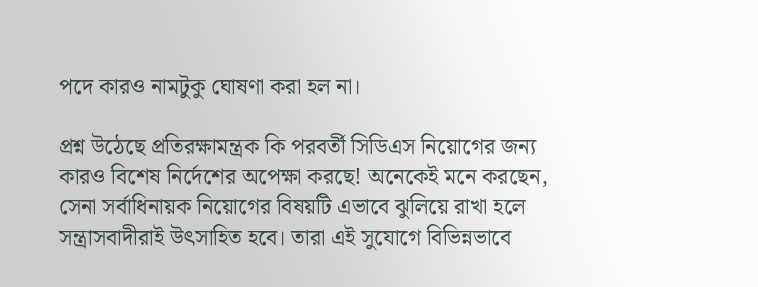পদে কারও নামটুকু ঘোষণা করা হল না।

প্রশ্ন উঠেছে প্রতিরক্ষামন্ত্রক কি পরবর্তী সিডিএস নিয়োগের জন্য কারও বিশেষ নির্দেশের অপেক্ষা করছে! অনেকেই মনে করছেন, সেনা সর্বাধিনায়ক নিয়োগের বিষয়টি এভাবে ঝুলিয়ে রাখা হলে সন্ত্রাসবাদীরাই উৎসাহিত হবে। তারা এই সুযোগে বিভিন্নভাবে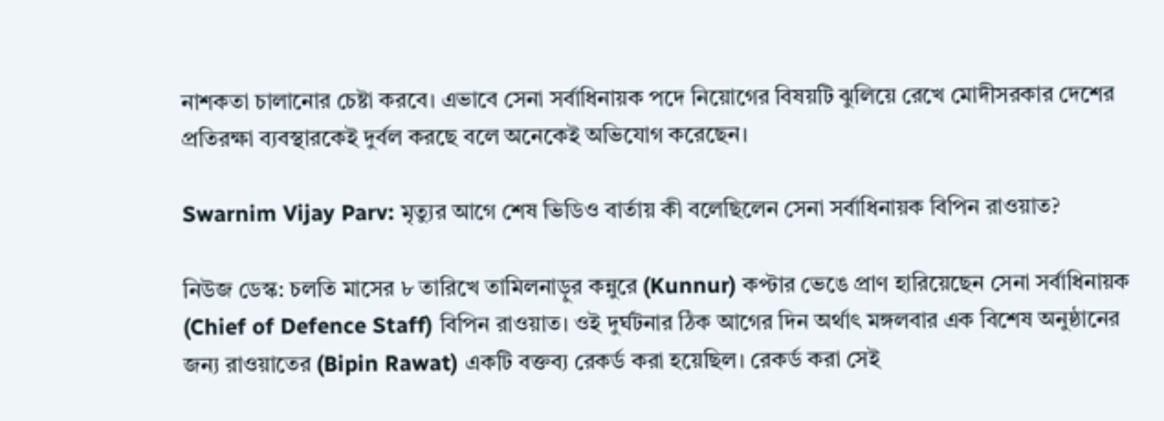নাশকতা চালানোর চেষ্টা করবে। এভাবে সেনা সর্বাধিনায়ক পদে নিয়োগের বিষয়টি ঝুলিয়ে রেখে মোদীসরকার দেশের প্রতিরক্ষা ব্যবস্থারকেই দুর্বল করছে বলে অনেকেই অভিযোগ করেছেন।

Swarnim Vijay Parv: মৃত্যুর আগে শেষ ভিডিও বার্তায় কী বলেছিলেন সেনা সর্বাধিনায়ক বিপিন রাওয়াত?

নিউজ ডেস্ক: চলতি মাসের ৮ তারিখে তামিলনাড়ুর কন্নুরে (Kunnur) কপ্টার ভেঙে প্রাণ হারিয়েছেন সেনা সর্বাধিনায়ক (Chief of Defence Staff) বিপিন রাওয়াত। ওই দুর্ঘটনার ঠিক আগের দিন অর্থাৎ মঙ্গলবার এক বিশেষ অনুষ্ঠানের জন্য রাওয়াতের (Bipin Rawat) একটি বক্তব্য রেকর্ড করা হয়েছিল। রেকর্ড করা সেই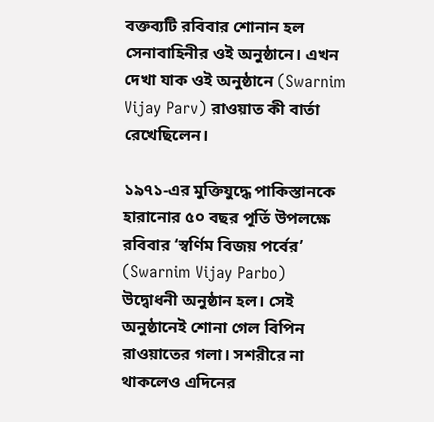বক্তব্যটি রবিবার শোনান হল সেনাবাহিনীর ওই অনুষ্ঠানে। এখন দেখা যাক ওই অনুষ্ঠানে (Swarnim Vijay Parv) রাওয়াত কী বার্তা রেখেছিলেন।

১৯৭১-এর মুক্তিযুদ্ধে পাকিস্তানকে হারানোর ৫০ বছর পূর্তি উপলক্ষে রবিবার ‘স্বর্ণিম বিজয় পর্বের’ (Swarnim Vijay Parbo) উদ্বোধনী অনুষ্ঠান হল। সেই অনুষ্ঠানেই শোনা গেল বিপিন রাওয়াতের গলা। সশরীরে না থাকলেও এদিনের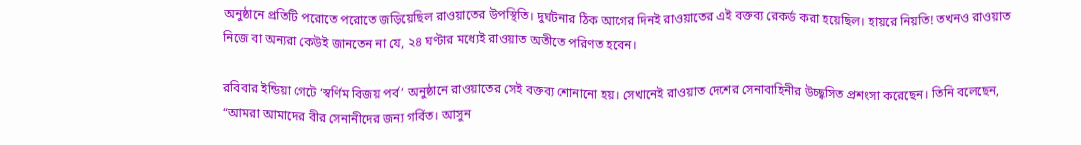অনুষ্ঠানে প্রতিটি পরোতে পরোতে জড়িয়েছিল রাওয়াতের উপস্থিতি। দুর্ঘটনার ঠিক আগের দিনই রাওয়াতের এই বক্তব্য রেকর্ড করা হয়েছিল। হায়রে নিয়তি! তখনও রাওয়াত নিজে বা অন্যরা কেউই জানতেন না যে, ২৪ ঘণ্টার মধ্যেই রাওয়াত অতীতে পরিণত হবেন।

রবিবার ইন্ডিয়া গেটে ‘স্বর্ণিম বিজয় পর্ব’ অনুষ্ঠানে রাওয়াতের সেই বক্তব্য শোনানো হয়। সেখানেই রাওয়াত দেশের সেনাবাহিনীর উচ্ছ্বসিত প্রশংসা করেছেন। তিনি বলেছেন, “আমরা আমাদের বীর সেনানীদের জন্য গর্বিত। আসুন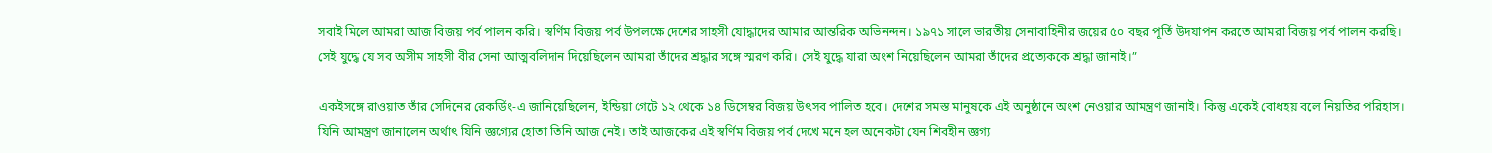সবাই মিলে আমরা আজ বিজয় পর্ব পালন করি। স্বর্ণিম বিজয় পর্ব উপলক্ষে দেশের সাহসী যোদ্ধাদের আমার আন্তরিক অভিনন্দন। ১৯৭১ সালে ভারতীয় সেনাবাহিনীর জয়ের ৫০ বছর পূর্তি উদযাপন করতে আমরা বিজয় পর্ব পালন করছি। সেই যুদ্ধে যে সব অসীম সাহসী বীর সেনা আত্মবলিদান দিয়েছিলেন আমরা তাঁদের শ্রদ্ধার সঙ্গে স্মরণ করি। সেই যুদ্ধে যারা অংশ নিয়েছিলেন আমরা তাঁদের প্রত্যেককে শ্রদ্ধা জানাই।”

একইসঙ্গে রাওয়াত তাঁর সেদিনের রেকর্ডিং-এ জানিয়েছিলেন, ইন্ডিয়া গেটে ১২ থেকে ১৪ ডিসেম্বর বিজয় উৎসব পালিত হবে। দেশের সমস্ত মানুষকে এই অনুষ্ঠানে অংশ নেওয়ার আমন্ত্রণ জানাই। কিন্তু একেই বোধহয় বলে নিয়তির পরিহাস। যিনি আমন্ত্রণ জানালেন অর্থাৎ যিনি জ্ঞগ্যের হোতা তিনি আজ নেই। তাই আজকের এই স্বর্ণিম বিজয় পর্ব দেখে মনে হল অনেকটা যেন শিবহীন জ্ঞগ্য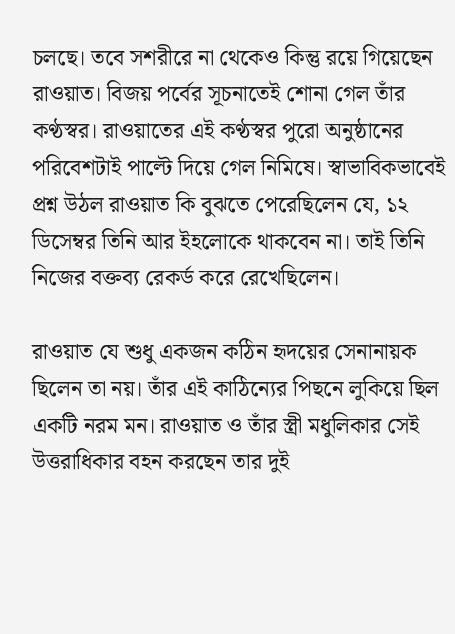চলছে। তবে সশরীরে না থেকেও কিন্তু রয়ে গিয়েছেন রাওয়াত। বিজয় পর্বের সূচনাতেই শোনা গেল তাঁর কণ্ঠস্বর। রাওয়াতের এই কণ্ঠস্বর পুরো অনুষ্ঠানের পরিবেশটাই পাল্টে দিয়ে গেল নিমিষে। স্বাভাবিকভাবেই প্রশ্ন উঠল রাওয়াত কি বুঝতে পেরেছিলেন যে, ১২ ডিসেম্বর তিনি আর ইহলোকে থাকবেন না। তাই তিনি নিজের বক্তব্য রেকর্ড করে রেখেছিলেন।

রাওয়াত যে শুধু একজন কঠিন হৃদয়ের সেনানায়ক ছিলেন তা নয়। তাঁর এই কাঠিন্যের পিছনে লুকিয়ে ছিল একটি নরম মন। রাওয়াত ও তাঁর স্ত্রী মধুলিকার সেই উত্তরাধিকার বহন করছেন তার দুই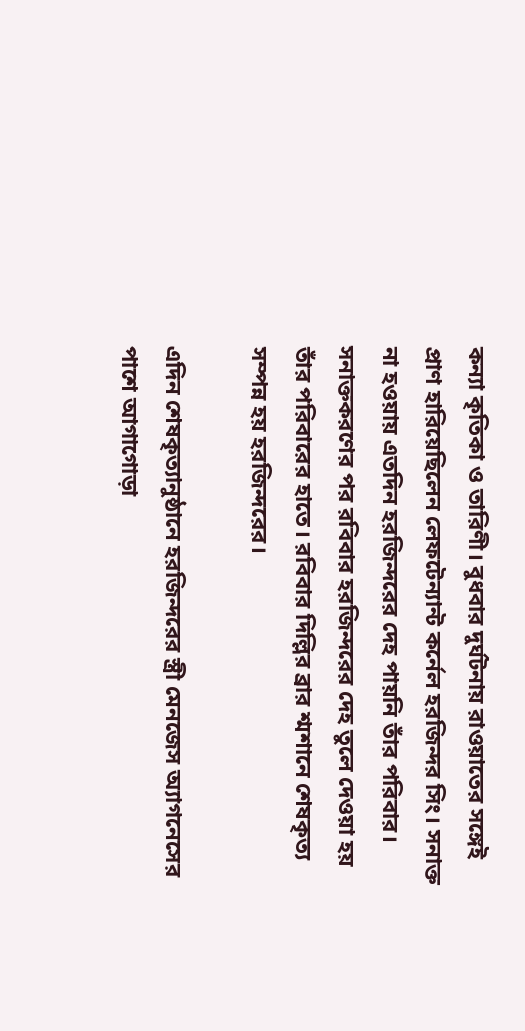কন্যা কৃতিকা ও তারিণী। বুধবার দুর্ঘটনায় রাওয়াতের সঙ্গেই প্রাণ হারিয়েছিলেন লেফটেন্যান্ট কর্নেল হরজিন্দর সিং। সনাক্ত না হওয়ায় এতদিন হরজিন্দরের দেহ পায়নি তাঁর পরিবার। সনাক্তকরণের পর রবিবার হরজিন্দরের দেহ তুলে দেওয়া হয় তাঁর পরিবারের হাতে। রবিবার দিল্লির ব্রার শ্মশানে শেষকৃত্য সম্পন্ন হয় হরজিন্দরের।

এদিন শেষকৃত্যানুষ্ঠানে হরজিন্দরের স্ত্রী মেনজেস অ্যাগনেসের পাশে আগাগোড়া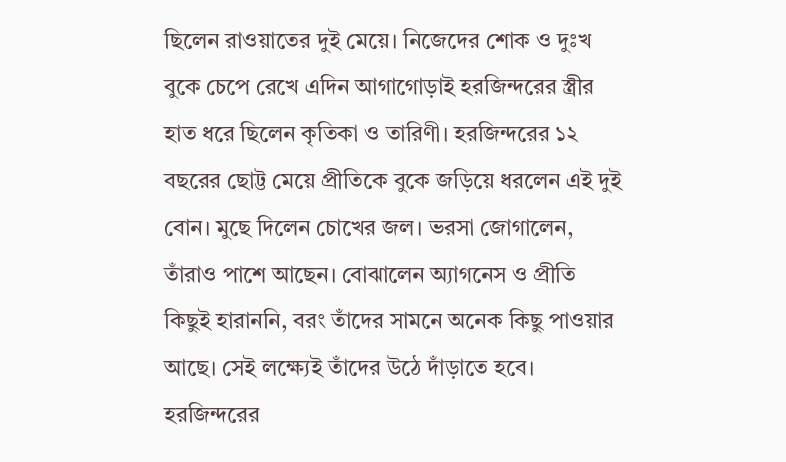ছিলেন রাওয়াতের দুই মেয়ে। নিজেদের শোক ও দুঃখ বুকে চেপে রেখে এদিন আগাগোড়াই হরজিন্দরের স্ত্রীর হাত ধরে ছিলেন কৃতিকা ও তারিণী। হরজিন্দরের ১২ বছরের ছোট্ট মেয়ে প্রীতিকে বুকে জড়িয়ে ধরলেন এই দুই বোন। মুছে দিলেন চোখের জল। ভরসা জোগালেন, তাঁরাও পাশে আছেন। বোঝালেন অ্যাগনেস ও প্রীতি কিছুই হারাননি, বরং তাঁদের সামনে অনেক কিছু পাওয়ার আছে। সেই লক্ষ্যেই তাঁদের উঠে দাঁড়াতে হবে। হরজিন্দরের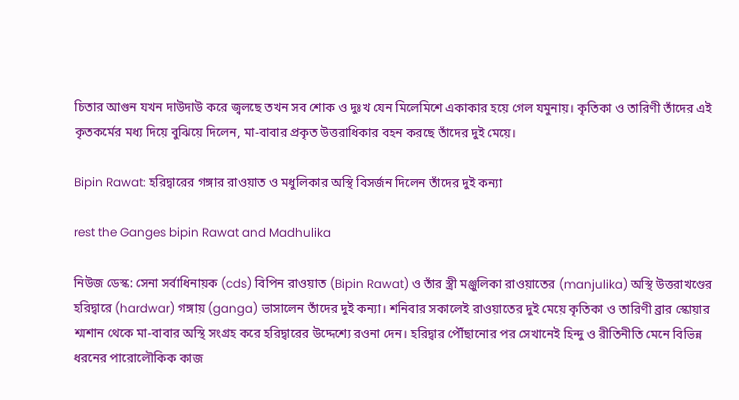চিতার আগুন যখন দাউদাউ করে জ্বলছে তখন সব শোক ও দুঃখ যেন মিলেমিশে একাকার হয়ে গেল যমুনায়। কৃতিকা ও তারিণী তাঁদের এই কৃতকর্মের মধ্য দিয়ে বুঝিয়ে দিলেন, মা-বাবার প্রকৃত উত্তরাধিকার বহন করছে তাঁদের দুই মেয়ে।

Bipin Rawat: হরিদ্বারের গঙ্গার রাওয়াত ও মধুলিকার অস্থি বিসর্জন দিলেন তাঁদের দুই কন্যা

rest the Ganges bipin Rawat and Madhulika

নিউজ ডেস্ক: সেনা সর্বাধিনায়ক (cds) বিপিন রাওয়াত (Bipin Rawat) ও তাঁর স্ত্রী মঞ্জুলিকা রাওয়াতের (manjulika) অস্থি উত্তরাখণ্ডের হরিদ্বারে (hardwar) গঙ্গায় (ganga) ভাসালেন তাঁদের দুই কন্যা। শনিবার সকালেই রাওয়াতের দুই মেয়ে কৃতিকা ও তারিণী ব্রার স্কোয়ার শ্মশান থেকে মা-বাবার অস্থি সংগ্রহ করে হরিদ্বারের উদ্দেশ্যে রওনা দেন। হরিদ্বার পৌঁছানোর পর সেখানেই হিন্দু ও রীতিনীতি মেনে বিভিন্ন ধরনের পারোলৌকিক কাজ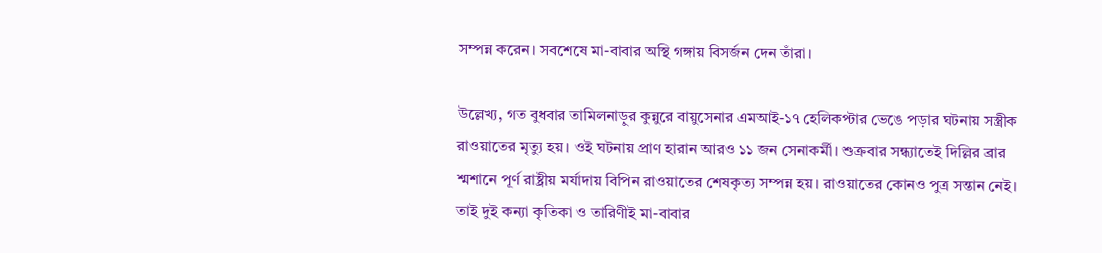সম্পন্ন করেন। সবশেষে মা-বাবার অস্থি গঙ্গায় বিসর্জন দেন তাঁরা।

উল্লেখ্য, গত বুধবার তামিলনাড়ুর কুন্নুরে বায়ুসেনার এমআই-১৭ হেলিকপ্টার ভেঙে পড়ার ঘটনায় সস্ত্রীক রাওয়াতের মৃত্যু হয়। ওই ঘটনায় প্রাণ হারান আরও ১১ জন সেনাকর্মী। শুক্রবার সন্ধ্যাতেই দিল্লির ব্রার শ্মশানে পূর্ণ রাষ্ট্রীয় মর্যাদায় বিপিন রাওয়াতের শেষকৃত্য সম্পন্ন হয়। রাওয়াতের কোনও পুত্র সন্তান নেই। তাই দুই কন্যা কৃতিকা ও তারিণীই মা-বাবার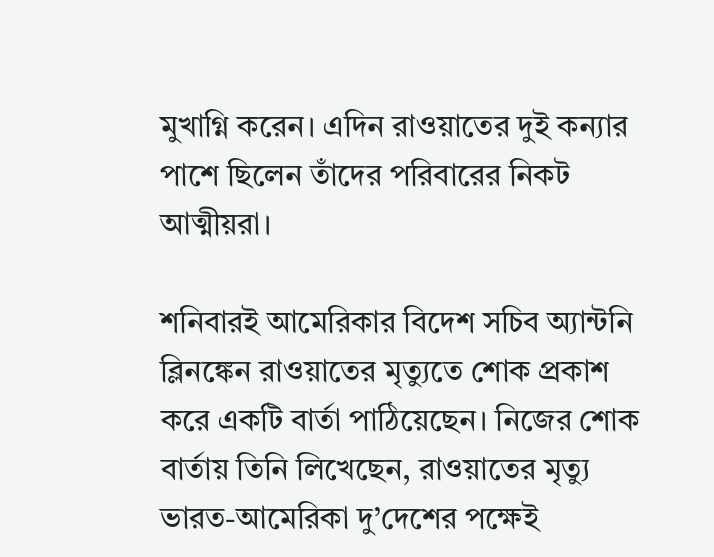মুখাগ্নি করেন। এদিন রাওয়াতের দুই কন্যার পাশে ছিলেন তাঁদের পরিবারের নিকট আত্মীয়রা।

শনিবারই আমেরিকার বিদেশ সচিব অ্যান্টনি ব্লিনঙ্কেন রাওয়াতের মৃত্যুতে শোক প্রকাশ করে একটি বার্তা পাঠিয়েছেন। নিজের শোক বার্তায় তিনি লিখেছেন, রাওয়াতের মৃত্যু ভারত-আমেরিকা দু’দেশের পক্ষেই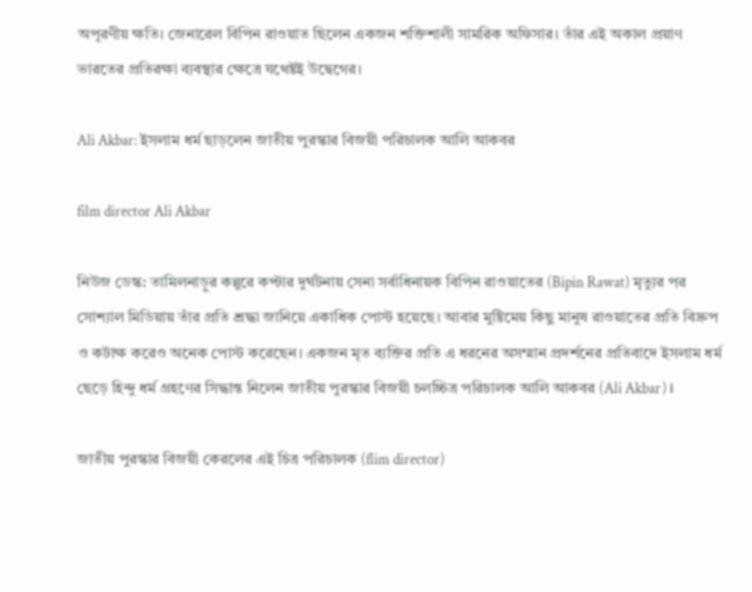অপূরণীয় ক্ষতি। জেনারেল বিপিন রাওয়াত ছিলেন একজন শক্তিশালী সামরিক অফিসার। তাঁর এই অকাল প্রয়াণ ভারতের প্রতিরক্ষা ব্যবস্থার ক্ষেত্রে যথেষ্টই উদ্বেগের।

Ali Akbar: ইসলাম ধর্ম ছাড়লেন জাতীয় পুরস্কার বিজয়ী পরিচালক আলি আকবর

film director Ali Akbar

নিউজ ডেস্ক: তামিলনাড়ুর কন্নুরে কপ্টার দুর্ঘটনায় সেনা সর্বাধিনায়ক বিপিন রাওয়াতের (Bipin Rawat) মৃত্যুর পর সোশ্যাল মিডিয়ায় তাঁর প্রতি শ্রদ্ধা জানিয়ে একাধিক পোস্ট হয়েছে। আবার মুষ্টিমেয় কিছু মানুষ রাওয়াতের প্রতি বিদ্রুপ ও কটাক্ষ করেও অনেক পোস্ট করেছেন। একজন মৃত ব্যক্তির প্রতি এ ধরনের অসম্মান প্রদর্শনের প্রতিবাদে ইসলাম ধর্ম ছেড়ে হিন্দু ধর্ম গ্রহণের সিদ্ধান্ত নিলেন জাতীয় পুরস্কার বিজয়ী চলচ্চিত্র পরিচালক আলি আকবর (Ali Akbar)।

জাতীয় পুরস্কার বিজয়ী কেরলের এই চিত্র পরিচালক (flim director)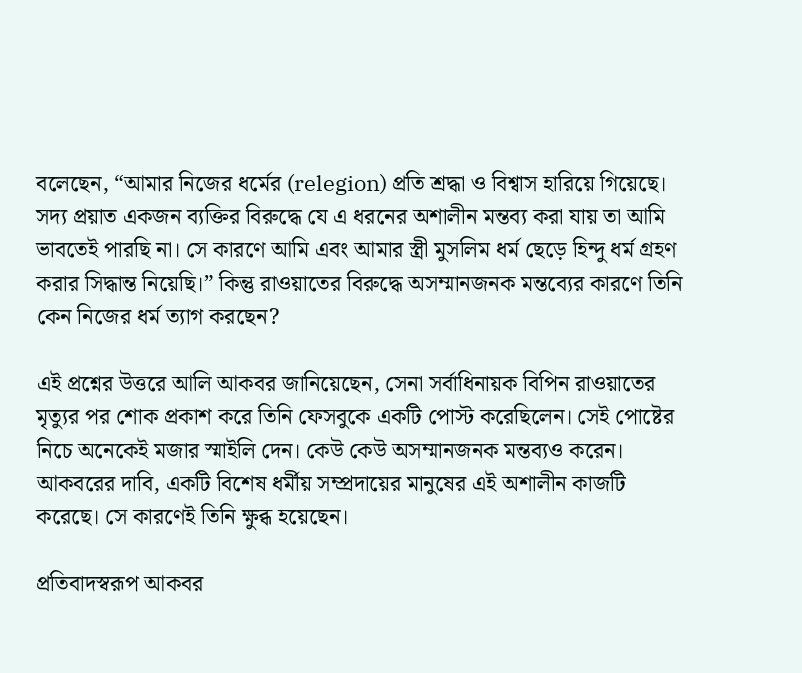বলেছেন, “আমার নিজের ধর্মের (relegion) প্রতি শ্রদ্ধা ও বিশ্বাস হারিয়ে গিয়েছে। সদ্য প্রয়াত একজন ব্যক্তির বিরুদ্ধে যে এ ধরনের অশালীন মন্তব্য করা যায় তা আমি ভাবতেই পারছি না। সে কারণে আমি এবং আমার স্ত্রী মুসলিম ধর্ম ছেড়ে হিন্দু ধর্ম গ্রহণ করার সিদ্ধান্ত নিয়েছি।” কিন্তু রাওয়াতের বিরুদ্ধে অসম্মানজনক মন্তব্যের কারণে তিনি কেন নিজের ধর্ম ত্যাগ করছেন?

এই প্রশ্নের উত্তরে আলি আকবর জানিয়েছেন, সেনা সর্বাধিনায়ক বিপিন রাওয়াতের মৃত্যুর পর শোক প্রকাশ করে তিনি ফেসবুকে একটি পোস্ট করেছিলেন। সেই পোষ্টের নিচে অনেকেই মজার স্মাইলি দেন। কেউ কেউ অসম্মানজনক মন্তব্যও করেন। আকবরের দাবি, একটি বিশেষ ধর্মীয় সম্প্রদায়ের মানুষের এই অশালীন কাজটি করেছে। সে কারণেই তিনি ক্ষুব্ধ হয়েছেন।

প্রতিবাদস্বরূপ আকবর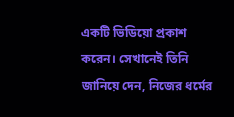একটি ভিডিয়ো প্রকাশ করেন। সেখানেই তিনি জানিয়ে দেন, নিজের ধর্মের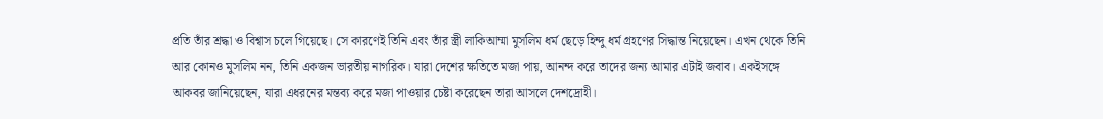প্রতি তাঁর শ্রদ্ধা ও বিশ্বাস চলে গিয়েছে। সে কারণেই তিনি এবং তাঁর স্ত্রী লাকিআম্মা মুসলিম ধর্ম ছেড়ে হিন্দু ধর্ম গ্রহণের সিদ্ধান্ত নিয়েছেন। এখন থেকে তিনি আর কোনও মুসলিম নন, তিনি একজন ভারতীয় নাগরিক। যারা দেশের ক্ষতিতে মজা পায়, আনন্দ করে তাদের জন্য আমার এটাই জবাব। একইসঙ্গে আকবর জানিয়েছেন, যারা এধরনের মন্তব্য করে মজা পাওয়ার চেষ্টা করেছেন তারা আসলে দেশদ্রোহী।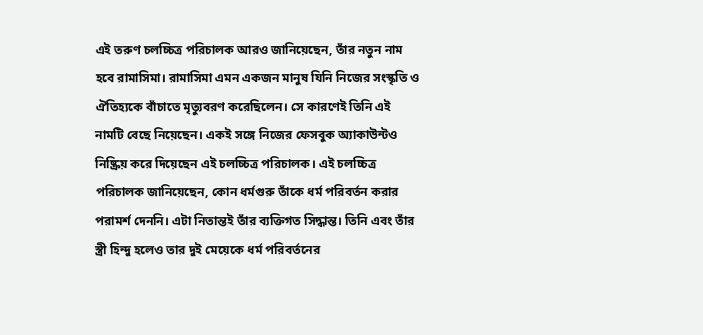এই তরুণ চলচ্চিত্র পরিচালক আরও জানিয়েছেন, তাঁর নতুন নাম হবে রামাসিমা। রামাসিমা এমন একজন মানুষ যিনি নিজের সংস্কৃতি ও ঐতিহ্যকে বাঁচাতে মৃত্যুবরণ করেছিলেন। সে কারণেই তিনি এই নামটি বেছে নিয়েছেন। একই সঙ্গে নিজের ফেসবুক অ্যাকাউন্টও নিষ্ক্রিয় করে দিয়েছেন এই চলচ্চিত্র পরিচালক। এই চলচ্চিত্র পরিচালক জানিয়েছেন, কোন ধর্মগুরু তাঁকে ধর্ম পরিবর্তন করার পরামর্শ দেননি। এটা নিতান্তই তাঁর ব্যক্তিগত সিদ্ধান্ত। তিনি এবং তাঁর স্ত্রী হিন্দু হলেও তার দুই মেয়েকে ধর্ম পরিবর্তনের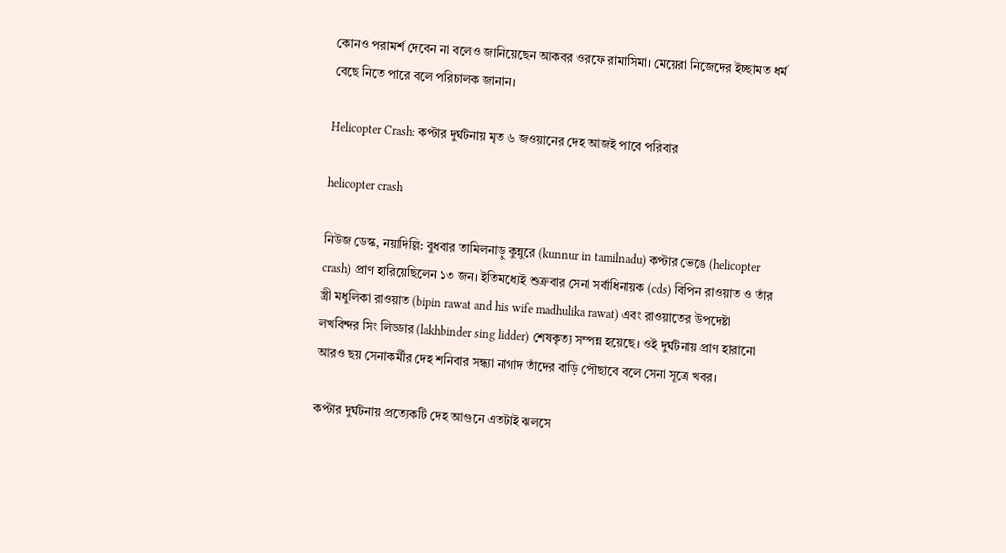কোনও পরামর্শ দেবেন না বলেও জানিয়েছেন আকবর ওরফে রামাসিমা। মেয়েরা নিজেদের ইচ্ছামত ধর্ম বেছে নিতে পারে বলে পরিচালক জানান।

Helicopter Crash: কপ্টার দুর্ঘটনায় মৃত ৬ জওয়ানের দেহ আজই পাবে পরিবার

helicopter crash

নিউজ ডেস্ক, নয়াদিল্লি: বুধবার তামিলনাড়ু কুন্নুরে (kunnur in tamilnadu) কপ্টার ভেঙে (helicopter crash) প্রাণ হারিয়েছিলেন ১৩ জন। ইতিমধ্যেই শুক্রবার সেনা সর্বাধিনায়ক (cds) বিপিন রাওয়াত ও তাঁর স্ত্রী মধুলিকা রাওয়াত (bipin rawat and his wife madhulika rawat) এবং রাওয়াতের উপদেষ্টা লখবিন্দর সিং লিড্ডার (lakhbinder sing lidder) শেষকৃত্য সম্পন্ন হয়েছে। ওই দুর্ঘটনায় প্রাণ হারানো আরও ছয় সেনাকর্মীর দেহ শনিবার সন্ধ্যা নাগাদ তাঁদের বাড়ি পৌছাবে বলে সেনা সূত্রে খবর।

কপ্টার দুর্ঘটনায় প্রত্যেকটি দেহ আগুনে এতটাই ঝলসে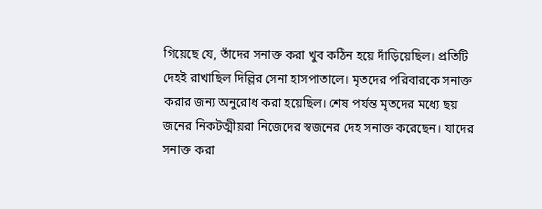গিয়েছে যে, তাঁদের সনাক্ত করা খুব কঠিন হয়ে দাঁড়িয়েছিল। প্রতিটি দেহই রাখাছিল দিল্লির সেনা হাসপাতালে। মৃতদের পরিবারকে সনাক্ত করার জন্য অনুরোধ করা হয়েছিল। শেষ পর্যন্ত মৃতদের মধ্যে ছয় জনের নিকটত্মীয়রা নিজেদের স্বজনের দেহ সনাক্ত করেছেন। যাদের সনাক্ত করা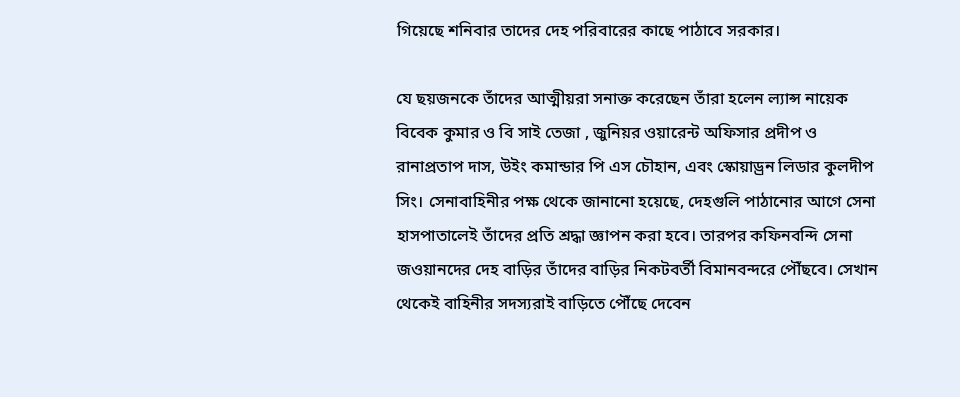গিয়েছে শনিবার তাদের দেহ পরিবারের কাছে পাঠাবে সরকার।

যে ছয়জনকে তাঁদের আত্মীয়রা সনাক্ত করেছেন তাঁরা হলেন ল্যান্স নায়েক বিবেক কুমার ও বি সাই তেজা , জুনিয়র ওয়ারেন্ট অফিসার প্রদীপ ও রানাপ্রতাপ দাস, উইং কমান্ডার পি এস চৌহান, এবং স্কোয়াড্রন লিডার কুলদীপ সিং। সেনাবাহিনীর পক্ষ থেকে জানানো হয়েছে, দেহগুলি পাঠানোর আগে সেনা হাসপাতালেই তাঁদের প্রতি শ্রদ্ধা জ্ঞাপন করা হবে। তারপর কফিনবন্দি সেনা জওয়ানদের দেহ বাড়ির তাঁদের বাড়ির নিকটবর্তী বিমানবন্দরে পৌঁছবে। সেখান থেকেই বাহিনীর সদস্যরাই বাড়িতে পৌঁছে দেবেন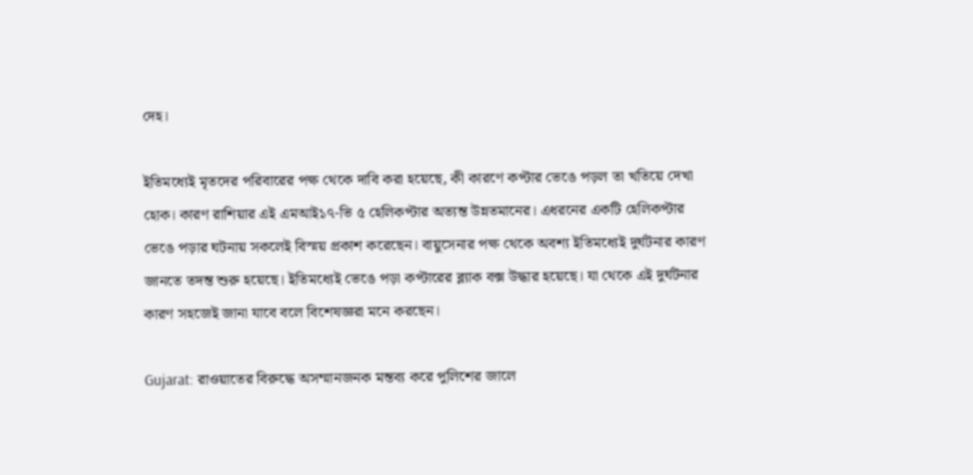দেহ।

ইতিমধ্যেই মৃতদের পরিবারের পক্ষ থেকে দাবি করা হয়েছে, কী কারণে কপ্টার ভেঙে পড়ল তা খতিয়ে দেখা হোক। কারণ রাশিয়ার এই এমআই১৭-ভি ৫ হেলিকপ্টার অত্যন্ত উন্নতমানের। এধরনের একটি হেলিকপ্টার ভেঙে পড়ার ঘটনায় সকলেই বিস্ময় প্রকাশ করেছেন। বায়ুসেনার পক্ষ থেকে অবশ্য ইতিমধ্যেই দুর্ঘটনার কারণ জানতে তদন্ত শুরু হয়েছে। ইতিমধ্যেই ভেঙে পড়া কপ্টারের ব্ল্যাক বক্স উদ্ধার হয়েছে। যা থেকে এই দুর্ঘটনার কারণ সহজেই জানা যাবে বলে বিশেষজ্ঞরা মনে করছেন।

Gujarat: রাওয়াতের বিরুদ্ধে অসম্মানজনক মন্তব্য করে পুলিশের জালে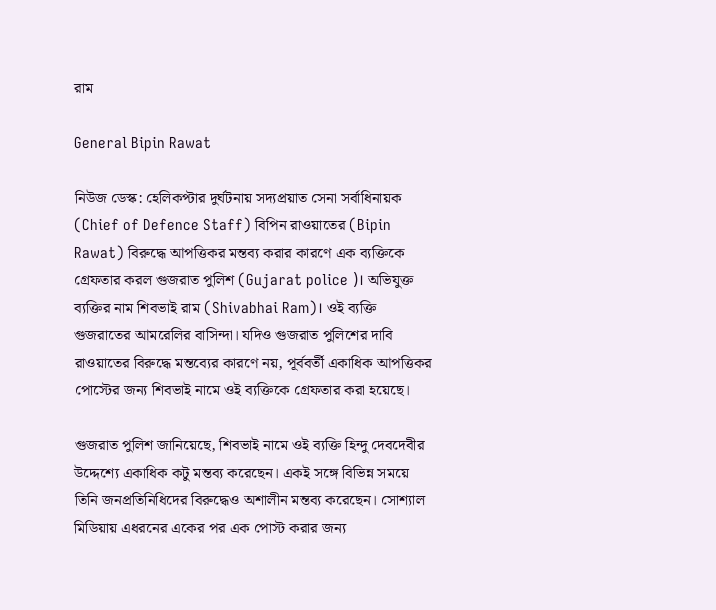রাম

General Bipin Rawat

নিউজ ডেস্ক: হেলিকপ্টার দুর্ঘটনায় সদ্যপ্রয়াত সেনা সর্বাধিনায়ক (Chief of Defence Staff) বিপিন রাওয়াতের (Bipin Rawat) বিরুদ্ধে আপত্তিকর মন্তব্য করার কারণে এক ব্যক্তিকে গ্রেফতার করল গুজরাত পুলিশ (Gujarat police )। অভিযুক্ত ব্যক্তির নাম শিবভাই রাম (Shivabhai Ram)। ওই ব্যক্তি গুজরাতের আমরেলির বাসিন্দা। যদিও গুজরাত পুলিশের দাবি রাওয়াতের বিরুদ্ধে মন্তব্যের কারণে নয়, পূর্ববর্তী একাধিক আপত্তিকর পোস্টের জন্য শিবভাই নামে ওই ব্যক্তিকে গ্রেফতার করা হয়েছে।

গুজরাত পুলিশ জানিয়েছে, শিবভাই নামে ওই ব্যক্তি হিন্দু দেবদেবীর উদ্দেশ্যে একাধিক কটু মন্তব্য করেছেন। একই সঙ্গে বিভিন্ন সময়ে তিনি জনপ্রতিনিধিদের বিরুদ্ধেও অশালীন মন্তব্য করেছেন। সোশ্যাল মিডিয়ায় এধরনের একের পর এক পোস্ট করার জন্য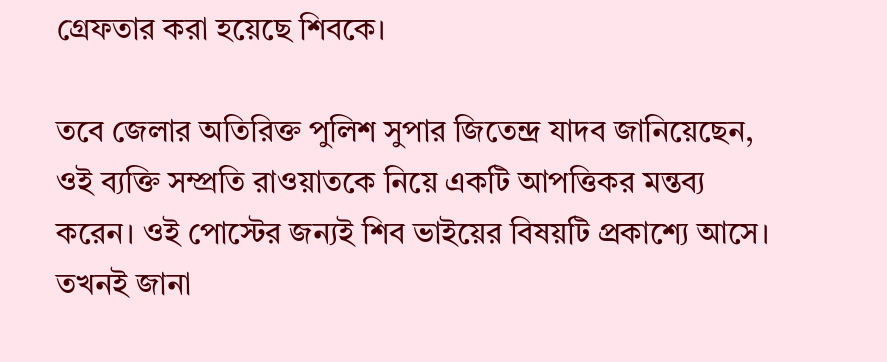গ্রেফতার করা হয়েছে শিবকে।

তবে জেলার অতিরিক্ত পুলিশ সুপার জিতেন্দ্র যাদব জানিয়েছেন, ওই ব্যক্তি সম্প্রতি রাওয়াতকে নিয়ে একটি আপত্তিকর মন্তব্য করেন। ওই পোস্টের জন্যই শিব ভাইয়ের বিষয়টি প্রকাশ্যে আসে। তখনই জানা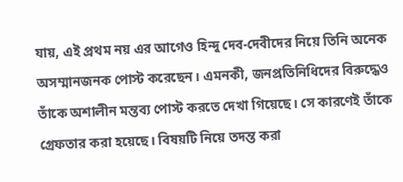যায়, এই প্রথম নয় এর আগেও হিন্দু দেব-দেবীদের নিয়ে তিনি অনেক অসম্মানজনক পোস্ট করেছেন। এমনকী, জনপ্রতিনিধিদের বিরুদ্ধেও তাঁকে অশালীন মন্তব্য পোস্ট করতে দেখা গিয়েছে। সে কারণেই তাঁকে গ্রেফতার করা হয়েছে। বিষয়টি নিয়ে তদন্ত করা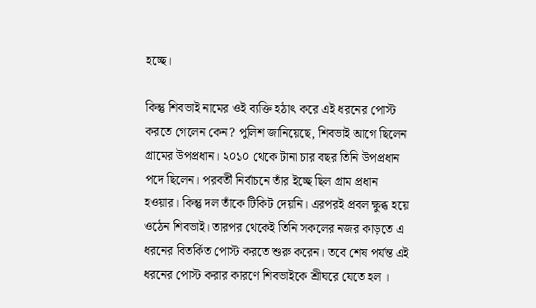হচ্ছে।

কিন্তু শিবভাই নামের ওই ব্যক্তি হঠাৎ করে এই ধরনের পোস্ট করতে গেলেন কেন? পুলিশ জানিয়েছে, শিবভাই আগে ছিলেন গ্রামের উপপ্রধান। ২০১০ থেকে টানা চার বছর তিনি উপপ্রধান পদে ছিলেন। পরবর্তী নির্বাচনে তাঁর ইচ্ছে ছিল গ্রাম প্রধান হওয়ার। কিন্তু দল তাঁকে টিকিট দেয়নি। এরপরই প্রবল ক্ষুব্ধ হয়ে ওঠেন শিবভাই। তারপর থেকেই তিনি সকলের নজর কাড়তে এ ধরনের বিতর্কিত পোস্ট করতে শুরু করেন। তবে শেষ পর্যন্ত এই ধরনের পোস্ট করার কারণে শিবভাইকে শ্রীঘরে যেতে হল ।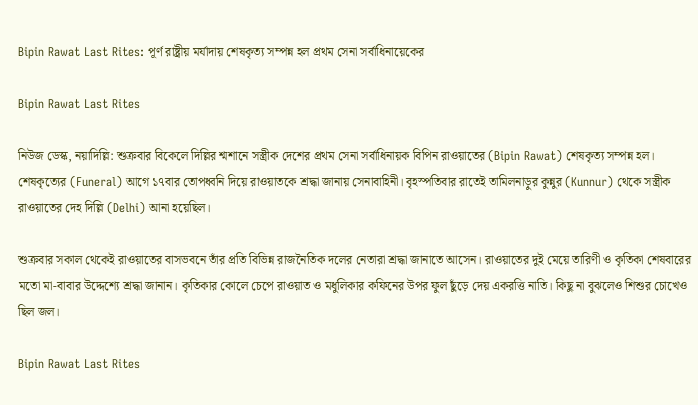Bipin Rawat Last Rites: পূর্ণ রাষ্ট্রীয় মর্যাদায় শেষকৃত্য সম্পন্ন হল প্রথম সেনা সর্বাধিনায়েকের

Bipin Rawat Last Rites

নিউজ ডেস্ক, নয়াদিল্লি: শুক্রবার বিকেলে দিল্লির শ্মশানে সস্ত্রীক দেশের প্রথম সেনা সর্বাধিনায়ক বিপিন রাওয়াতের (Bipin Rawat) শেষকৃত্য সম্পন্ন হল। শেষকৃত্যের (Funeral) আগে ১৭বার তোপধ্বনি দিয়ে রাওয়াতকে শ্রদ্ধা জানায় সেনাবাহিনী। বৃহস্পতিবার রাতেই তামিলনাড়ুর কুন্নুর (Kunnur) থেকে সস্ত্রীক রাওয়াতের দেহ দিল্লি (Delhi) আনা হয়েছিল।

শুক্রবার সকাল থেকেই রাওয়াতের বাসভবনে তাঁর প্রতি বিভিন্ন রাজনৈতিক দলের নেতারা শ্রদ্ধা জানাতে আসেন। রাওয়াতের দুই মেয়ে তারিণী ও কৃতিকা শেষবারের মতো মা-বাবার উদ্দেশ্যে শ্রদ্ধা জানান। কৃতিকার কোলে চেপে রাওয়াত ও মধুলিকার কফিনের উপর ফুল ছুঁড়ে দেয় একরত্তি নাতি। কিছু না বুঝলেও শিশুর চোখেও ছিল জল।

Bipin Rawat Last Rites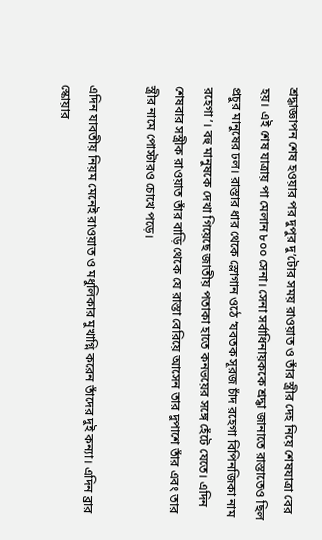শ্রদ্ধাজ্ঞাপন শেষ হওয়ার পর দুপুর দু’টোর সময় রাওয়াত ও তাঁর স্ত্রীর দেহ নিয়ে শেষযাত্রা বের হয়। এই শেষ যাত্রায় পা মেলান ৮০০ সেনা। সেনা সর্বাধিনায়ককে শ্রদ্ধা জানাতে রাস্তাতেও ছিল প্রচুর মানুষের ঢল। রাস্তার ধার থেকে স্লোগান ওঠে ‘যবতক সূরজ চাঁদ রহেগা বিপিনজিকা নাম রহেগা’। বহু মানুষকে দেখা গিয়েছে জাতীয় পতাকা হাতে কনভয়ের সঙ্গে হেঁটে যেতে। এদিন শেষবার সস্ত্রীক রাওয়াত তাঁর বাড়ি থেকে যে রাস্তা বেরিয়ে আসেন তার দুপাশে তাঁর এবং তার স্ত্রীর নামে পোস্টারও চোখে পড়ে।

এদিন যাবতীয় নিয়ম মেনেই রাওয়াত ও মধুলিকার মুখাগ্নি করেন তাঁদের দুই কন্যা। এদিন ব্রার স্কোয়ার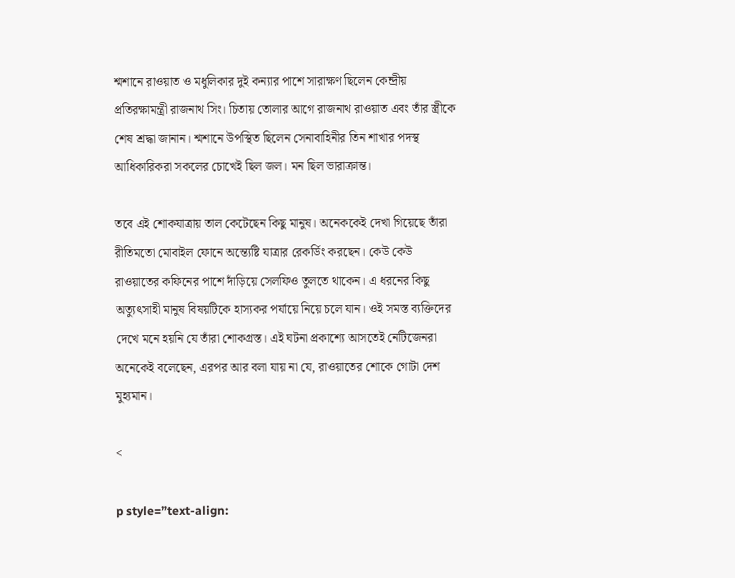শ্মশানে রাওয়াত ও মধুলিকার দুই কন্যার পাশে সারাক্ষণ ছিলেন কেন্দ্রীয় প্রতিরক্ষামন্ত্রী রাজনাথ সিং। চিতায় তোলার আগে রাজনাথ রাওয়াত এবং তাঁর স্ত্রীকে শেষ শ্রদ্ধা জানান। শ্মশানে উপস্থিত ছিলেন সেনাবাহিনীর তিন শাখার পদস্থ আধিকারিকরা সকলের চোখেই ছিল জল। মন ছিল ভারাক্রান্ত।

তবে এই শোকযাত্রায় তাল কেটেছেন কিছু মানুষ। অনেককেই দেখা গিয়েছে তাঁরা রীতিমতো মোবাইল ফোনে অন্ত্যেষ্টি যাত্রার রেকর্ডিং করছেন। কেউ কেউ রাওয়াতের কফিনের পাশে দাঁড়িয়ে সেলফিও তুলতে থাকেন। এ ধরনের কিছু অত্যুৎসাহী মানুষ বিষয়টিকে হাস্যকর পর্যায়ে নিয়ে চলে যান। ওই সমস্ত ব্যক্তিদের দেখে মনে হয়নি যে তাঁরা শোকগ্রস্ত। এই ঘটনা প্রকাশ্যে আসতেই নেটিজেনরা অনেকেই বলেছেন, এরপর আর বলা যায় না যে, রাওয়াতের শোকে গোটা দেশ মুহ্যমান।

<

p style=”text-align: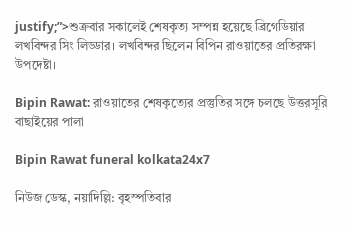justify;”>শুক্রবার সকালেই শেষকৃত্য সম্পন্ন হয়েছে ব্রিগেডিয়ার লখবিন্দর সিং লিড্ডার। লখবিন্দর ছিলেন বিপিন রাওয়াতের প্রতিরক্ষা উপদেষ্টা।

Bipin Rawat: রাওয়াতের শেষকৃত্যের প্রস্তুতির সঙ্গে চলছে উত্তরসূরি বাছাইয়ের পালা

Bipin Rawat funeral kolkata24x7

নিউজ ডেস্ক, নয়াদিল্লি: বৃহস্পতিবার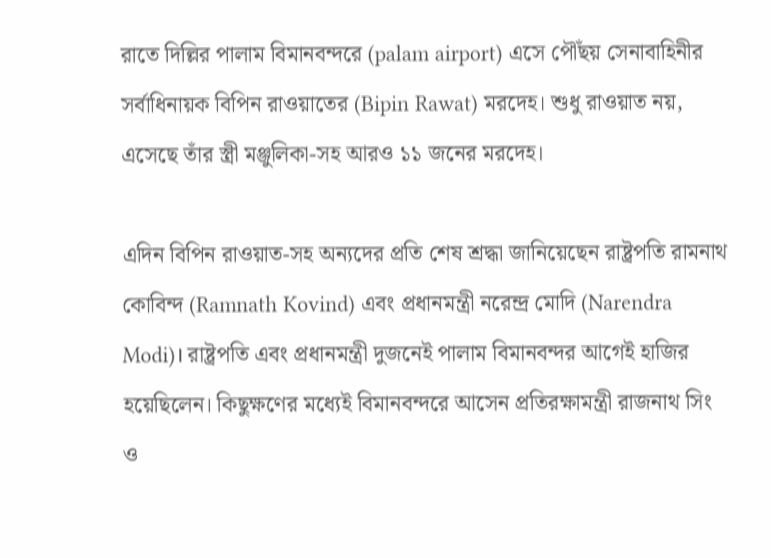রাতে দিল্লির পালাম বিমানবন্দরে (palam airport) এসে পৌঁছয় সেনাবাহিনীর সর্বাধিনায়ক বিপিন রাওয়াতের (Bipin Rawat) মরদেহ। শুধু রাওয়াত নয়, এসেছে তাঁর স্ত্রী মঞ্জুলিকা-সহ আরও ১১ জনের মরদেহ।

এদিন বিপিন রাওয়াত-সহ অন্যদের প্রতি শেষ শ্রদ্ধা জানিয়েছেন রাষ্ট্রপতি রামনাথ কোবিন্দ (Ramnath Kovind) এবং প্রধানমন্ত্রী নরেন্দ্র মোদি (Narendra Modi)। রাষ্ট্রপতি এবং প্রধানমন্ত্রী দুজনেই পালাম বিমানবন্দর আগেই হাজির হয়েছিলেন। কিছুক্ষণের মধ্যেই বিমানবন্দরে আসেন প্রতিরক্ষামন্ত্রী রাজনাথ সিং ও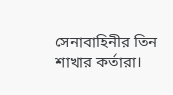সেনাবাহিনীর তিন শাখার কর্তারা।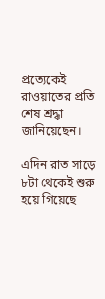প্রত্যেকেই রাওয়াতের প্রতি শেষ শ্রদ্ধা জানিয়েছেন।

এদিন রাত সাড়ে ৮টা থেকেই শুরু হয়ে গিয়েছে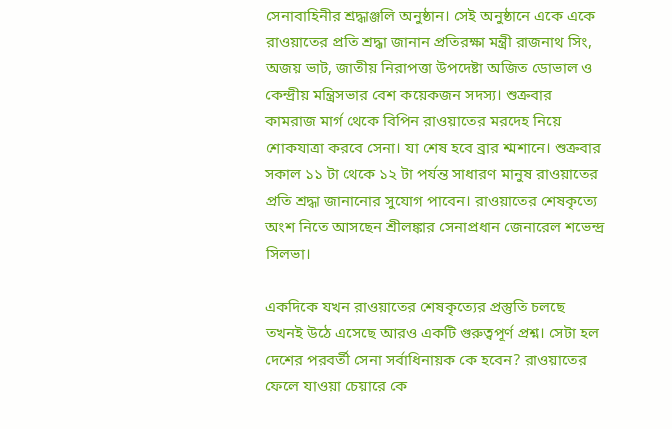সেনাবাহিনীর শ্রদ্ধাঞ্জলি অনুষ্ঠান। সেই অনুষ্ঠানে একে একে রাওয়াতের প্রতি শ্রদ্ধা জানান প্রতিরক্ষা মন্ত্রী রাজনাথ সিং, অজয় ভাট, জাতীয় নিরাপত্তা উপদেষ্টা অজিত ডোভাল ও কেন্দ্রীয় মন্ত্রিসভার বেশ কয়েকজন সদস্য। শুক্রবার কামরাজ মার্গ থেকে বিপিন রাওয়াতের মরদেহ নিয়ে শোকযাত্রা করবে সেনা। যা শেষ হবে ব্রার শ্মশানে। শুক্রবার সকাল ১১ টা থেকে ১২ টা পর্যন্ত সাধারণ মানুষ রাওয়াতের প্রতি শ্রদ্ধা জানানোর সুযোগ পাবেন। রাওয়াতের শেষকৃত্যে অংশ নিতে আসছেন শ্রীলঙ্কার সেনাপ্রধান জেনারেল শভেন্দ্র সিলভা।

একদিকে যখন রাওয়াতের শেষকৃত্যের প্রস্তুতি চলছে তখনই উঠে এসেছে আরও একটি গুরুত্বপূর্ণ প্রশ্ন। সেটা হল দেশের পরবর্তী সেনা সর্বাধিনায়ক কে হবেন? রাওয়াতের ফেলে যাওয়া চেয়ারে কে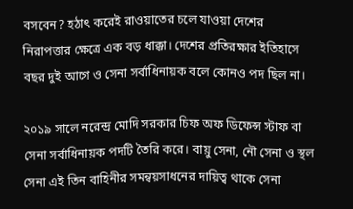বসবেন? হঠাৎ করেই রাওয়াতের চলে যাওয়া দেশের নিরাপত্তার ক্ষেত্রে এক বড় ধাক্কা। দেশের প্রতিরক্ষার ইতিহাসে বছর দুই আগে ও সেনা সর্বাধিনায়ক বলে কোনও পদ ছিল না।

২০১৯ সালে নরেন্দ্র মোদি সরকার চিফ অফ ডিফেন্স স্টাফ বা সেনা সর্বাধিনায়ক পদটি তৈরি করে। বায়ু সেনা, নৌ সেনা ও স্থল সেনা এই তিন বাহিনীর সমন্বয়সাধনের দায়িত্ব থাকে সেনা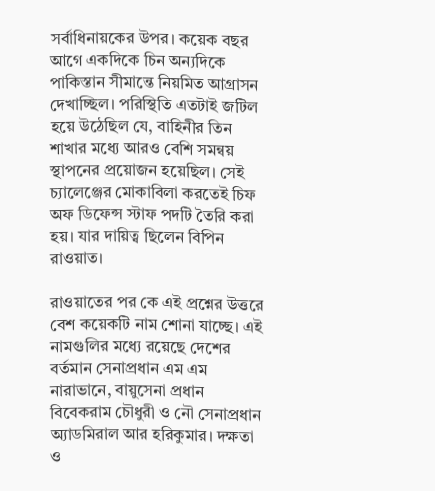সর্বাধিনায়কের উপর। কয়েক বছর আগে একদিকে চিন অন্যদিকে পাকিস্তান সীমান্তে নিয়মিত আগ্রাসন দেখাচ্ছিল। পরিস্থিতি এতটাই জটিল হয়ে উঠেছিল যে, বাহিনীর তিন শাখার মধ্যে আরও বেশি সমন্বয় স্থাপনের প্রয়োজন হয়েছিল। সেই চ্যালেঞ্জের মোকাবিলা করতেই চিফ অফ ডিফেন্স স্টাফ পদটি তৈরি করা হয়। যার দায়িত্ব ছিলেন বিপিন রাওয়াত।

রাওয়াতের পর কে এই প্রশ্নের উত্তরে বেশ কয়েকটি নাম শোনা যাচ্ছে। এই নামগুলির মধ্যে রয়েছে দেশের বর্তমান সেনাপ্রধান এম এম নারাভানে, বায়ুসেনা প্রধান বিবেকরাম চৌধুরী ও নৌ সেনাপ্রধান অ্যাডমিরাল আর হরিকুমার। দক্ষতা ও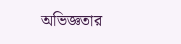অভিজ্ঞতার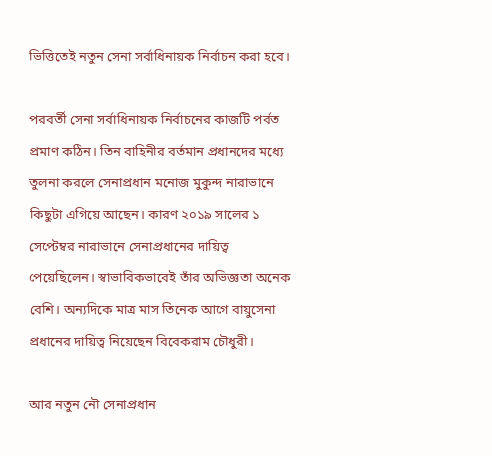ভিত্তিতেই নতুন সেনা সর্বাধিনায়ক নির্বাচন করা হবে।

পরবর্তী সেনা সর্বাধিনায়ক নির্বাচনের কাজটি পর্বত প্রমাণ কঠিন। তিন বাহিনীর বর্তমান প্রধানদের মধ্যে তুলনা করলে সেনাপ্রধান মনোজ মুকুন্দ নারাভানে কিছুটা এগিয়ে আছেন। কারণ ২০১৯ সালের ১ সেপ্টেম্বর নারাভানে সেনাপ্রধানের দায়িত্ব পেয়েছিলেন। স্বাভাবিকভাবেই তাঁর অভিজ্ঞতা অনেক বেশি। অন্যদিকে মাত্র মাস তিনেক আগে বায়ুসেনা প্রধানের দায়িত্ব নিয়েছেন বিবেকরাম চৌধুরী।

আর নতুন নৌ সেনাপ্রধান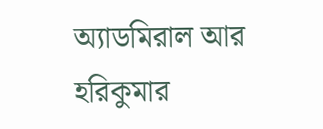অ্যাডমিরাল আর হরিকুমার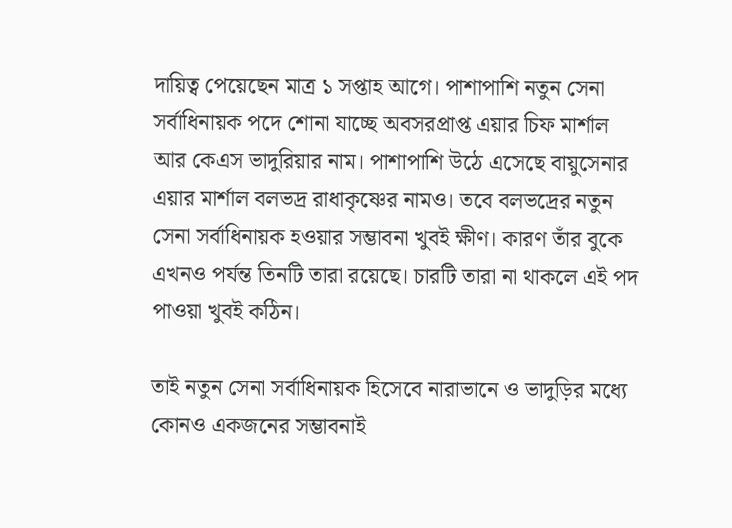দায়িত্ব পেয়েছেন মাত্র ১ সপ্তাহ আগে। পাশাপাশি নতুন সেনা সর্বাধিনায়ক পদে শোনা যাচ্ছে অবসরপ্রাপ্ত এয়ার চিফ মার্শাল আর কেএস ভাদুরিয়ার নাম। পাশাপাশি উঠে এসেছে বায়ুসেনার এয়ার মার্শাল বলভদ্র রাধাকৃষ্ণের নামও। তবে বলভদ্রের নতুন সেনা সর্বাধিনায়ক হওয়ার সম্ভাবনা খুবই ক্ষীণ। কারণ তাঁর বুকে এখনও পর্যন্ত তিনটি তারা রয়েছে। চারটি তারা না থাকলে এই পদ পাওয়া খুবই কঠিন।

তাই নতুন সেনা সর্বাধিনায়ক হিসেবে নারাভানে ও ভাদুড়ির মধ্যে কোনও একজনের সম্ভাবনাই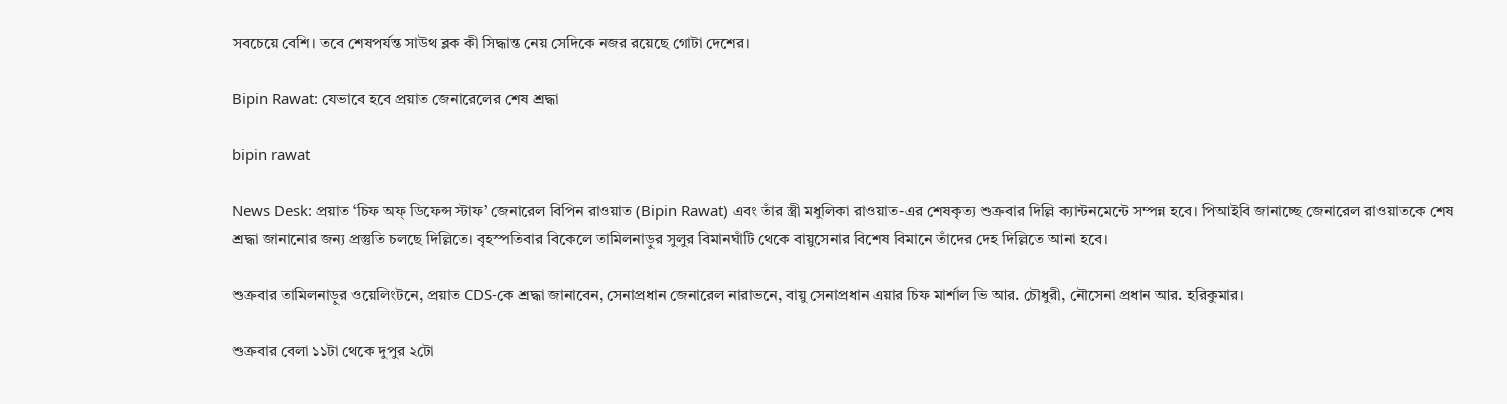সবচেয়ে বেশি। তবে শেষপর্যন্ত সাউথ ব্লক কী সিদ্ধান্ত নেয় সেদিকে নজর রয়েছে গোটা দেশের।

Bipin Rawat: যেভাবে হবে প্রয়াত জেনারেলের শেষ শ্রদ্ধা

bipin rawat

News Desk: প্রয়াত ‘চিফ অফ্ ডিফেন্স স্টাফ’ জেনারেল বিপিন রাওয়াত (Bipin Rawat) এবং তাঁর স্ত্রী মধুলিকা রাওয়াত-এর শেষকৃত্য শুক্রবার দিল্লি ক্যান্টনমেন্টে সম্পন্ন হবে। পিআইবি জানাচ্ছে জেনারেল রাওয়াতকে শেষ শ্রদ্ধা জানানোর জন্য প্রস্তুতি চলছে দিল্লিতে। বৃহস্পতিবার বিকেলে তামিলনাড়ুর সুলুর বিমানঘাঁটি থেকে বায়ুসেনার বিশেষ বিমানে তাঁদের দেহ দিল্লিতে আনা হবে।

শুক্রবার তামিলনাড়ুর ওয়েলিংটনে, প্রয়াত CDS-কে শ্রদ্ধা জানাবেন, সেনাপ্রধান জেনারেল নারাভনে, বায়ু সেনাপ্রধান এয়ার চিফ মার্শাল ভি আর. চৌধুরী, নৌসেনা প্রধান আর. হরিকুমার।

শুক্রবার বেলা ১১টা থেকে দুপুর ২টো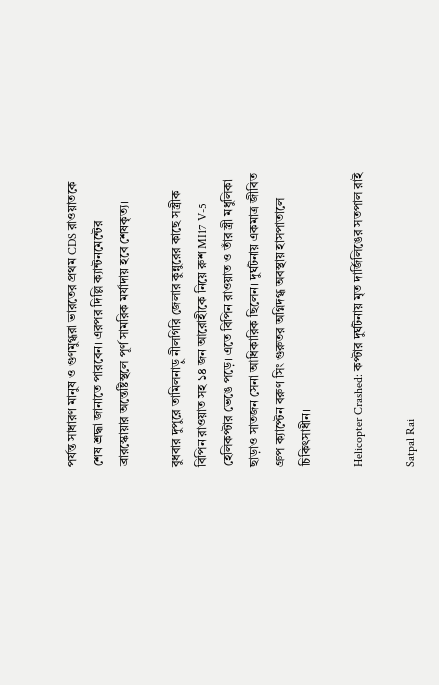পর্যন্ত সাধারণ মানুষ ও গুণমুগ্ধরা ভারতের প্রথম CDS রাওয়াতকে শেষ শ্রদ্ধা জানাতে পারবেন। এরপর দিল্লি ক্যান্টনমেন্টের ব্রারস্কোয়ার অন্তেষ্টিস্থলে পূর্ণ সামরিক মর্যাদায় হবে শেষকৃত্য।

বুধবার দুপুরে তামিলনাড়ু নীলগিরি জেলার কুন্নুরের কাছে সস্ত্রীক বিপিন রাওয়াত সহ ১৪ জন আরোহীকে নিয়ে রুশ MI17 V-5 হেলিকপ্টার ভেঙে পড়ে। এতে বিপিন রাওয়াত ও তাঁর স্ত্রী মধুলিকা ছাড়াও সাতজন সেনা আধিকারিক ছিলেন। দুর্ঘটনায় একমাত্র জীবিত গ্রুপ ক্যাপ্টেন বরুণ সিং গুরুতর অগ্নিদগ্ধ অবস্থায় হাসপাতালে চিকিৎসাধীন।

Helicopter Crashed: কপ্টার দুর্ঘটনায় মৃত দার্জিলিঙের সতপাল রাই

Satpal Rai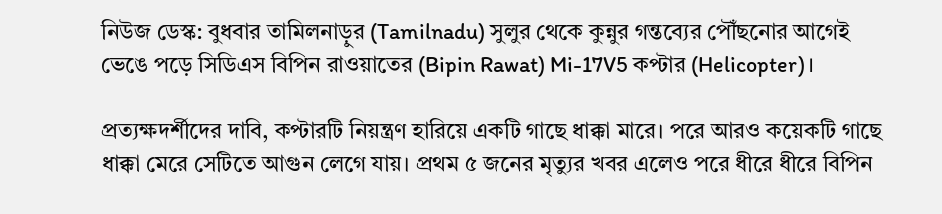নিউজ ডেস্ক: বুধবার তামিলনাড়ুর (Tamilnadu) সুলুর থেকে কুন্নুর গন্তব্যের পৌঁছনোর আগেই ভেঙে পড়ে সিডিএস বিপিন রাওয়াতের (Bipin Rawat) Mi-17V5 কপ্টার (Helicopter)।

প্রত্যক্ষদর্শীদের দাবি, কপ্টারটি নিয়ন্ত্রণ হারিয়ে একটি গাছে ধাক্কা মারে। পরে আরও কয়েকটি গাছে ধাক্কা মেরে সেটিতে আগুন লেগে যায়। প্রথম ৫ জনের মৃত্যুর খবর এলেও পরে ধীরে ধীরে বিপিন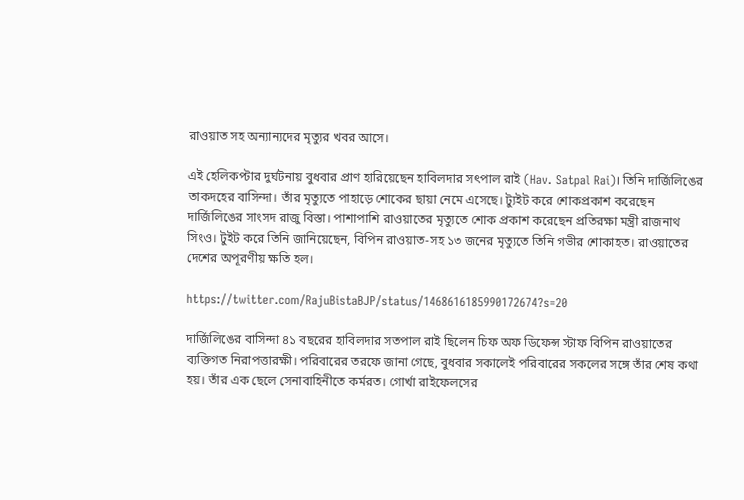রাওয়াত সহ অন্যান্যদের মৃত্যুর খবর আসে।

এই হেলিকপ্টার দুর্ঘটনায় বুধবার প্রাণ হারিয়েছেন হাবিলদার সৎপাল রাই (Hav. Satpal Rai)। তিনি দার্জিলিঙের তাকদহের বাসিন্দা। তাঁর মৃত্যুতে পাহাড়ে শোকের ছায়া নেমে এসেছে। ট্যুইট করে শোকপ্রকাশ করেছেন দার্জিলিঙের সাংসদ রাজু বিস্তা। পাশাপাশি রাওয়াতের মৃত্যুতে শোক প্রকাশ করেছেন প্রতিরক্ষা মন্ত্রী রাজনাথ সিংও। টুইট করে তিনি জানিয়েছেন, বিপিন রাওয়াত-সহ ১৩ জনের মৃত্যুতে তিনি গভীর শোকাহত। রাওয়াতের দেশের অপূরণীয় ক্ষতি হল।

https://twitter.com/RajuBistaBJP/status/1468616185990172674?s=20

দার্জিলিঙের বাসিন্দা ৪১ বছরের হাবিলদার সতপাল রাই ছিলেন চিফ অফ ডিফেন্স স্টাফ বিপিন রাওয়াতের ব্যক্তিগত নিরাপত্তারক্ষী। পরিবারের তরফে জানা গেছে, বুধবার সকালেই পরিবারের সকলের সঙ্গে তাঁর শেষ কথা হয়। তাঁর এক ছেলে সেনাবাহিনীতে কর্মরত। গোর্খা রাইফেলসের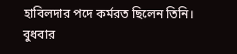হাবিলদার পদে কর্মরত ছিলেন তিনি। বুধবার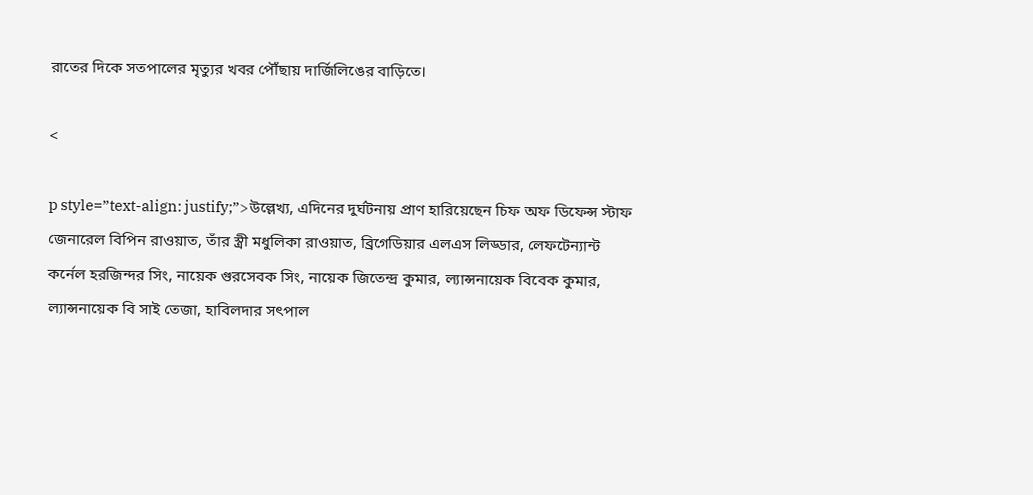রাতের দিকে সতপালের মৃত্যুর খবর পৌঁছায় দার্জিলিঙের বাড়িতে।

<

p style=”text-align: justify;”>উল্লেখ্য, এদিনের দুর্ঘটনায় প্রাণ হারিয়েছেন চিফ অফ ডিফেন্স স্টাফ জেনারেল বিপিন রাওয়াত, তাঁর স্ত্রী মধুলিকা রাওয়াত, ব্রিগেডিয়ার এলএস লিড্ডার, লেফটেন্যান্ট কর্নেল হরজিন্দর সিং, নায়েক গুরসেবক সিং, নায়েক জিতেন্দ্র কুমার, ল্যান্সনায়েক বিবেক কুমার, ল্যান্সনায়েক বি সাই তেজা, হাবিলদার সৎপাল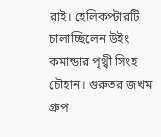রাই। হেলিকপ্টারটি চালাচ্ছিলেন উইং কমান্ডার পৃথ্বী সিংহ চৌহান। গুরুতর জখম গ্রুপ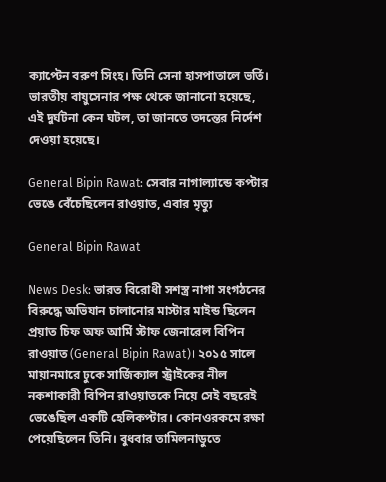ক্যাপ্টেন বরুণ সিংহ। তিনি সেনা হাসপাতালে ভর্তি। ভারতীয় বায়ুসেনার পক্ষ থেকে জানানো হয়েছে, এই দুর্ঘটনা কেন ঘটল, তা জানতে তদন্তের নির্দেশ দেওয়া হয়েছে।

General Bipin Rawat: সেবার নাগাল্যান্ডে কপ্টার ভেঙে বেঁচেছিলেন রাওয়াত, এবার মৃত্যু

General Bipin Rawat

News Desk: ভারত বিরোধী সশস্ত্র নাগা সংগঠনের বিরুদ্ধে অভিযান চালানোর মাস্টার মাইন্ড ছিলেন প্রয়াত চিফ অফ আর্মি স্টাফ জেনারেল বিপিন রাওয়াত (General Bipin Rawat)। ২০১৫ সালে মায়ানমারে ঢুকে সার্জিক্যাল স্ট্রাইকের নীল নকশাকারী বিপিন রাওয়াতকে নিয়ে সেই বছরেই ভেঙেছিল একটি হেলিকপ্টার। কোনওরকমে রক্ষা পেয়েছিলেন তিনি। বুধবার তামিলনাডুতে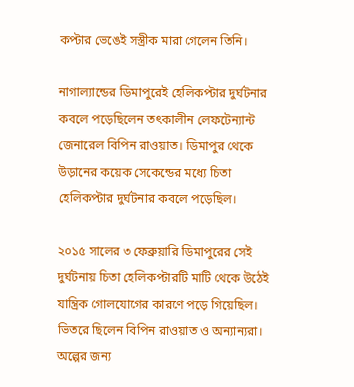কপ্টার ভেঙেই সস্ত্রীক মারা গেলেন তিনি।

নাগাল্যান্ডের ডিমাপুরেই হেলিকপ্টার দুর্ঘটনার কবলে পড়েছিলেন তৎকালীন লেফটেন্যান্ট জেনারেল বিপিন রাওয়াত। ডিমাপুর থেকে উড়ানের কয়েক সেকেন্ডের মধ্যে চিতা হেলিকপ্টার দুর্ঘটনার কবলে পড়েছিল।

২০১৫ সালের ৩ ফেব্রুয়ারি ডিমাপুরের সেই দুর্ঘটনায় চিতা হেলিকপ্টারটি মাটি থেকে উঠেই যান্ত্রিক গোলযোগের কারণে পড়ে গিয়েছিল। ভিতরে ছিলেন বিপিন রাওয়াত ও অন্যান্যরা। অল্পের জন্য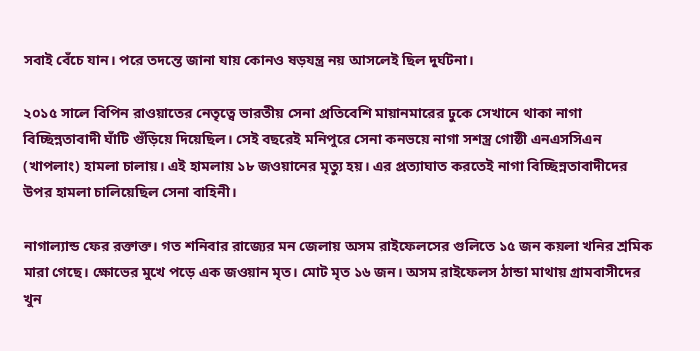সবাই বেঁচে যান। পরে তদন্তে জানা যায় কোনও ষড়যন্ত্র নয় আসলেই ছিল দুর্ঘটনা।

২০১৫ সালে বিপিন রাওয়াতের নেতৃত্বে ভারতীয় সেনা প্রতিবেশি মায়ানমারের ঢুকে সেখানে থাকা নাগা বিচ্ছিন্নতাবাদী ঘাঁটি গুঁড়িয়ে দিয়েছিল। সেই বছরেই মনিপুরে সেনা কনভয়ে নাগা সশস্ত্র গোষ্ঠী এনএসসিএন (খাপলাং) হামলা চালায়। এই হামলায় ১৮ জওয়ানের মৃত্যু হয়। এর প্রত্যাঘাত করতেই নাগা বিচ্ছিন্নতাবাদীদের উপর হামলা চালিয়েছিল সেনা বাহিনী।

নাগাল্যান্ড ফের রক্তাক্ত। গত শনিবার রাজ্যের মন জেলায় অসম রাইফেলসের গুলিতে ১৫ জন কয়লা খনির শ্রমিক মারা গেছে। ক্ষোভের মুখে পড়ে এক জওয়ান মৃত। মোট মৃত ১৬ জন। অসম রাইফেলস ঠান্ডা মাথায় গ্রামবাসীদের খুন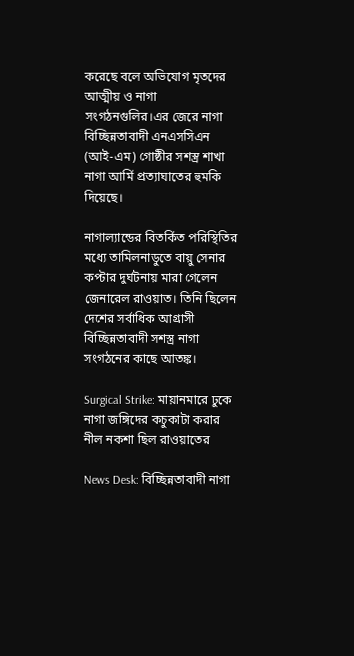করেছে বলে অভিযোগ মৃতদের আত্মীয় ও নাগা সংগঠনগুলির।এর জেরে নাগা বিচ্ছিন্নতাবাদী এনএসসিএন (আই-এম) গোষ্ঠীর সশস্ত্র শাখা নাগা আর্মি প্রত্যাঘাতের হুমকি দিয়েছে।

নাগাল্যান্ডের বিতর্কিত পরিস্থিতির মধ্যে তামিলনাডুতে বায়ু সেনার কপ্টার দুর্ঘটনায় মারা গেলেন জেনারেল রাওয়াত। তিনি ছিলেন দেশের সর্বাধিক আগ্রাসী বিচ্ছিন্নতাবাদী সশস্ত্র নাগা সংগঠনের কাছে আতঙ্ক।

Surgical Strike: মায়ানমারে ঢুকে নাগা জঙ্গিদের কচুকাটা করার নীল নকশা ছিল রাওয়াতের

News Desk: বিচ্ছিন্নতাবাদী নাগা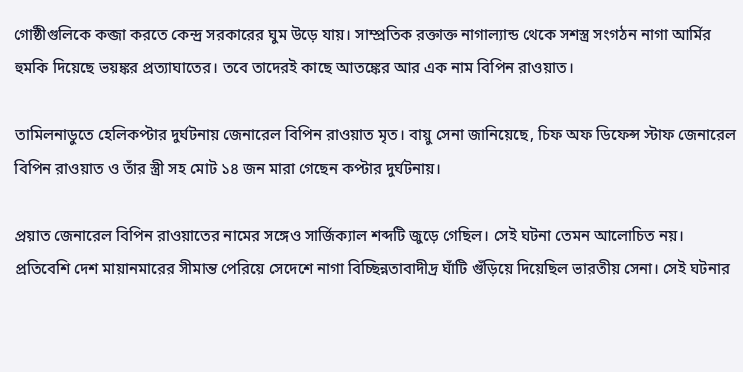গোষ্ঠীগুলিকে কব্জা করতে কেন্দ্র সরকারের ঘুম উড়ে যায়। সাম্প্রতিক রক্তাক্ত নাগাল্যান্ড থেকে সশস্ত্র সংগঠন নাগা আর্মির হুমকি দিয়েছে ভয়ঙ্কর প্রত্যাঘাতের। তবে তাদেরই কাছে আতঙ্কের আর এক নাম বিপিন রাওয়াত।

তামিলনাডুতে হেলিকপ্টার দুর্ঘটনায় জেনারেল বিপিন রাওয়াত মৃত। বায়ু সেনা জানিয়েছে, চিফ অফ ডিফেন্স স্টাফ জেনারেল বিপিন রাওয়াত ও তাঁর স্ত্রী সহ মোট ১৪ জন মারা গেছেন কপ্টার দুর্ঘটনায়।

প্রয়াত জেনারেল বিপিন রাওয়াতের নামের সঙ্গেও সার্জিক্যাল শব্দটি জুড়ে গেছিল। সেই ঘটনা তেমন আলোচিত নয়। প্রতিবেশি দেশ মায়ানমারের সীমান্ত পেরিয়ে সেদেশে নাগা বিচ্ছিন্নতাবাদীদ্র ঘাঁটি গুঁড়িয়ে দিয়েছিল ভারতীয় সেনা। সেই ঘটনার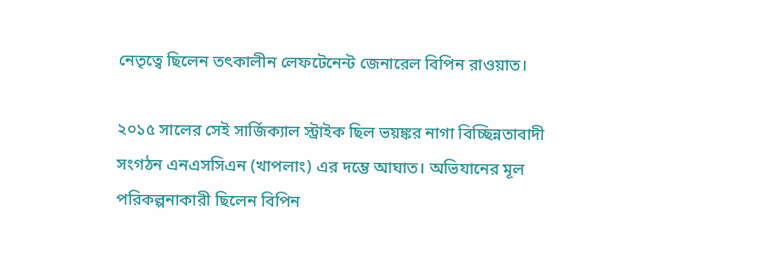নেতৃত্বে ছিলেন তৎকালীন লেফটেনেন্ট জেনারেল বিপিন রাওয়াত।

২০১৫ সালের সেই সার্জিক্যাল স্ট্রাইক ছিল ভয়ঙ্কর নাগা বিচ্ছিন্নতাবাদী সংগঠন এনএসসিএন (খাপলাং) এর দম্ভে আঘাত। অভিযানের মূল পরিকল্পনাকারী ছিলেন বিপিন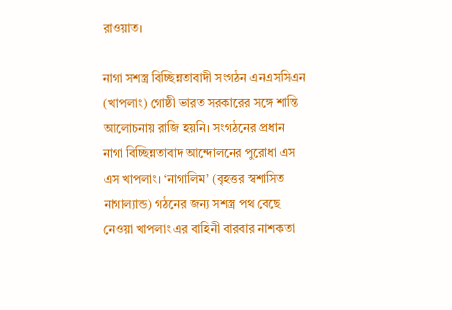রাওয়াত।

নাগা সশস্ত্র বিচ্ছিন্নতাবাদী সংগঠন এনএসসিএন (খাপলাং) গোষ্ঠী ভারত সরকারের সঙ্গে শান্তি আলোচনায় রাজি হয়নি। সংগঠনের প্রধান নাগা বিচ্ছিন্নতাবাদ আন্দোলনের পুরোধা এস এস খাপলাং। ‘নাগালিম’ (বৃহত্তর স্বশাসিত নাগাল্যান্ড) গঠনের জন্য সশস্ত্র পথ বেছে নেওয়া খাপলাং এর বাহিনী বারবার নাশকতা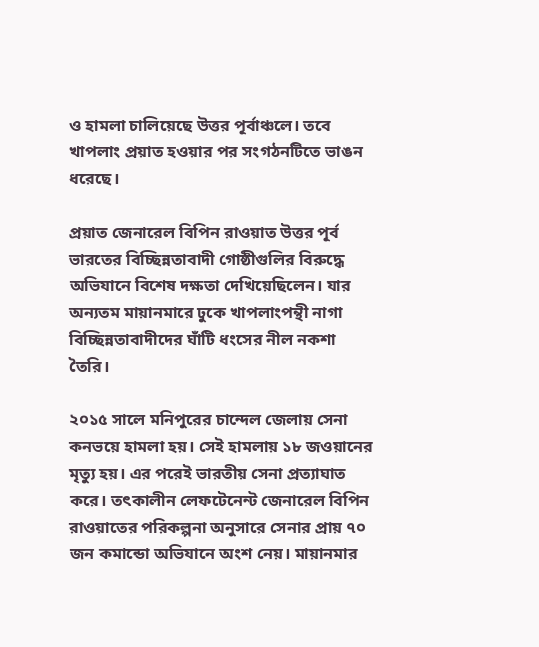ও হামলা চালিয়েছে উত্তর পূর্বাঞ্চলে। তবে খাপলাং প্রয়াত হওয়ার পর সংগঠনটিতে ভাঙন ধরেছে।

প্রয়াত জেনারেল বিপিন রাওয়াত উত্তর পূর্ব ভারতের বিচ্ছিন্নতাবাদী গোষ্ঠীগুলির বিরুদ্ধে অভিযানে বিশেষ দক্ষতা দেখিয়েছিলেন। যার অন্যতম মায়ানমারে ঢুকে খাপলাংপন্থী নাগা বিচ্ছিন্নতাবাদীদের ঘাঁটি ধংসের নীল নকশা তৈরি।

২০১৫ সালে মনিপুরের চান্দেল জেলায় সেনা কনভয়ে হামলা হয়। সেই হামলায় ১৮ জওয়ানের মৃত্যু হয়। এর পরেই ভারতীয় সেনা প্রত্যাঘাত করে। তৎকালীন লেফটেনেন্ট জেনারেল বিপিন রাওয়াতের পরিকল্পনা অনুসারে সেনার প্রায় ৭০ জন কমান্ডো অভিযানে অংশ নেয়। মায়ানমার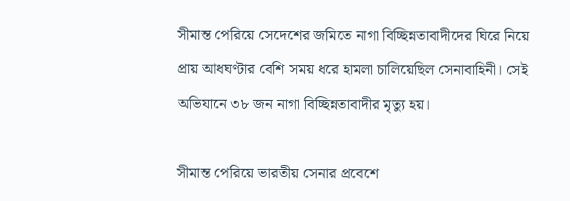সীমান্ত পেরিয়ে সেদেশের জমিতে নাগা বিচ্ছিন্নতাবাদীদের ঘিরে নিয়ে প্রায় আধঘণ্টার বেশি সময় ধরে হামলা চালিয়েছিল সেনাবাহিনী। সেই অভিযানে ৩৮ জন নাগা বিচ্ছিন্নতাবাদীর মৃত্যু হয়।

সীমান্ত পেরিয়ে ভারতীয় সেনার প্রবেশে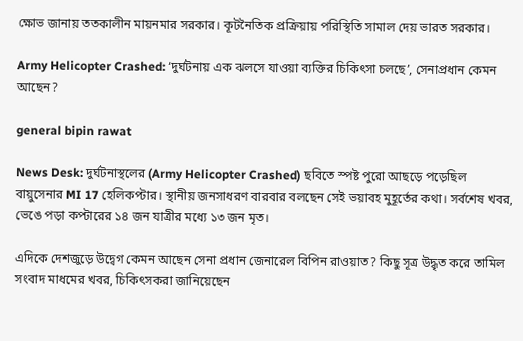ক্ষোভ জানায় ততকালীন মায়নমার সরকার। কূটনৈতিক প্রক্রিয়ায় পরিস্থিতি সামাল দেয় ভারত সরকার।

Army Helicopter Crashed: ‘দুর্ঘটনায় এক ঝলসে যাওয়া ব্যক্তির চিকিৎসা চলছে’, সেনাপ্রধান কেমন আছেন?

general bipin rawat

News Desk: দুর্ঘটনাস্থলের (Army Helicopter Crashed) ছবিতে স্পষ্ট পুরো আছড়ে পড়েছিল বায়ুসেনার MI 17 হেলিকপ্টার। স্থানীয় জনসাধরণ বারবার বলছেন সেই ভয়াবহ মুহূর্তের কথা। সর্বশেষ খবর, ভেঙে পড়া কপ্টারের ১৪ জন যাত্রীর মধ্যে ১৩ জন মৃত।

এদিকে দেশজুড়ে উদ্বেগ কেমন আছেন সেনা প্রধান জেনারেল বিপিন রাওয়াত? কিছু সূত্র উদ্ধৃত করে তামিল সংবাদ মাধমের খবর, চিকিৎসকরা জানিয়েছেন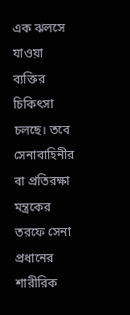এক ঝলসে যাওয়া ব্যক্তির চিকিৎসা চলছে। তবে সেনাবাহিনীর বা প্রতিরক্ষা মন্ত্রকের তরফে সেনা প্রধানের শারীরিক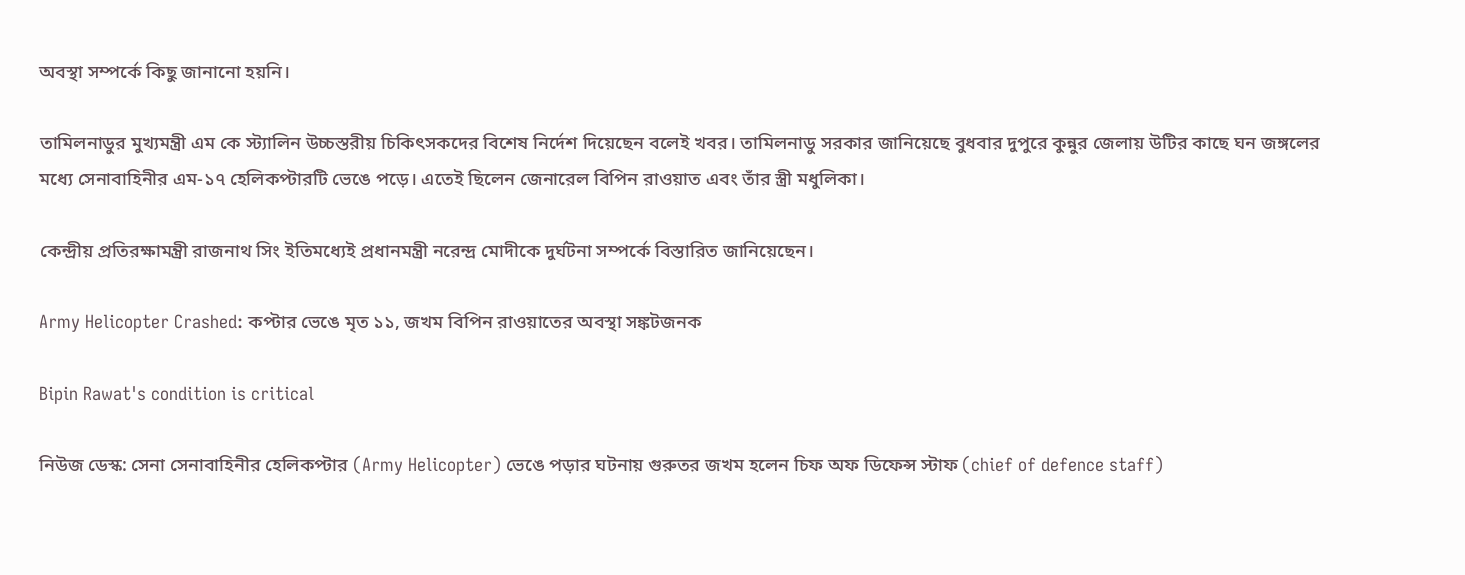অবস্থা সম্পর্কে কিছু জানানো হয়নি।

তামিলনাডুর মুখ্যমন্ত্রী এম কে স্ট্যালিন উচ্চস্তরীয় চিকিৎসকদের বিশেষ নির্দেশ দিয়েছেন বলেই খবর। তামিলনাডু সরকার জানিয়েছে বুধবার দুপুরে কুন্নুর জেলায় উটির কাছে ঘন জঙ্গলের মধ্যে সেনাবাহিনীর এম-১৭ হেলিকপ্টারটি ভেঙে পড়ে। এতেই ছিলেন জেনারেল বিপিন রাওয়াত এবং তাঁর স্ত্রী মধুলিকা।

কেন্দ্রীয় প্রতিরক্ষামন্ত্রী রাজনাথ সিং ইতিমধ্যেই প্রধানমন্ত্রী নরেন্দ্র মোদীকে দুর্ঘটনা সম্পর্কে বিস্তারিত জানিয়েছেন।

Army Helicopter Crashed: কপ্টার ভেঙে মৃত ১১, জখম বিপিন রাওয়াতের অবস্থা সঙ্কটজনক

Bipin Rawat's condition is critical

নিউজ ডেস্ক: সেনা সেনাবাহিনীর হেলিকপ্টার (Army Helicopter) ভেঙে পড়ার ঘটনায় গুরুতর জখম হলেন চিফ অফ ডিফেন্স স্টাফ (chief of defence staff)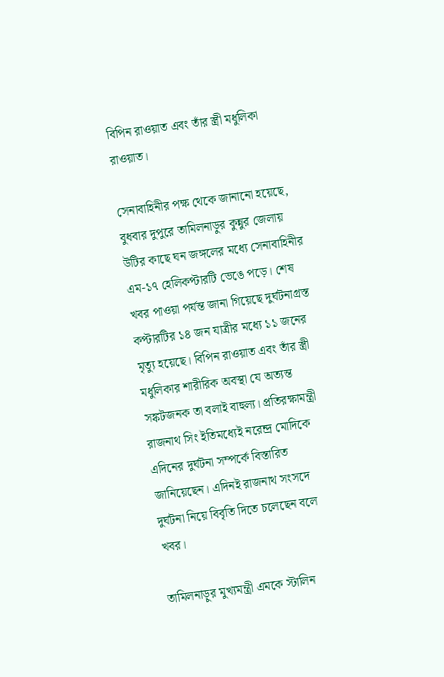বিপিন রাওয়াত এবং তাঁর স্ত্রী মধুলিকা রাওয়াত।

সেনাবাহিনীর পক্ষ থেকে জানানো হয়েছে, বুধবার দুপুরে তামিলনাড়ুর কুন্নুর জেলায় উটির কাছে ঘন জঙ্গলের মধ্যে সেনাবাহিনীর এম-১৭ হেলিকপ্টারটি ভেঙে পড়ে। শেষ খবর পাওয়া পর্যন্ত জানা গিয়েছে দুর্ঘটনাগ্রস্ত কপ্টারটির ১৪ জন যাত্রীর মধ্যে ১১ জনের মৃত্যু হয়েছে। বিপিন রাওয়াত এবং তাঁর স্ত্রী মধুলিকার শারীরিক অবস্থা যে অত্যন্ত সঙ্কটজনক তা বলাই বাহুল্য। প্রতিরক্ষামন্ত্রী রাজনাথ সিং ইতিমধ্যেই নরেন্দ্র মোদিকে এদিনের দুর্ঘটনা সম্পর্কে বিস্তারিত জানিয়েছেন। এদিনই রাজনাথ সংসদে দুর্ঘটনা নিয়ে বিবৃতি দিতে চলেছেন বলে খবর।

তামিলনাড়ুর মুখ্যমন্ত্রী এমকে স্টালিন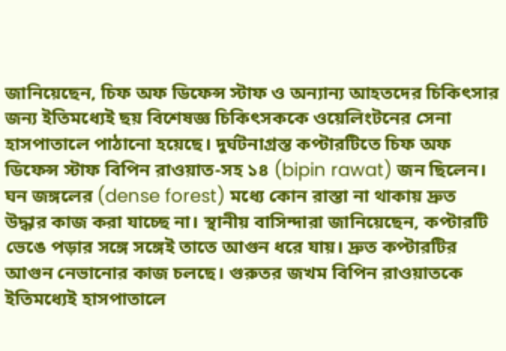জানিয়েছেন, চিফ অফ ডিফেন্স স্টাফ ও অন্যান্য আহতদের চিকিৎসার জন্য ইতিমধ্যেই ছয় বিশেষজ্ঞ চিকিৎসককে ওয়েলিংটনের সেনা হাসপাতালে পাঠানো হয়েছে। দুর্ঘটনাগ্রস্ত কপ্টারটিতে চিফ অফ ডিফেন্স স্টাফ বিপিন রাওয়াত-সহ ১৪ (bipin rawat) জন ছিলেন। ঘন জঙ্গলের (dense forest) মধ্যে কোন রাস্তা না থাকায় দ্রুত উদ্ধার কাজ করা যাচ্ছে না। স্থানীয় বাসিন্দারা জানিয়েছেন, কপ্টারটি ভেঙে পড়ার সঙ্গে সঙ্গেই তাতে আগুন ধরে যায়। দ্রুত কপ্টারটির আগুন নেভানোর কাজ চলছে। গুরুতর জখম বিপিন রাওয়াতকে ইতিমধ্যেই হাসপাতালে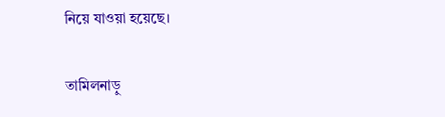নিয়ে যাওয়া হয়েছে।

তামিলনাড়ু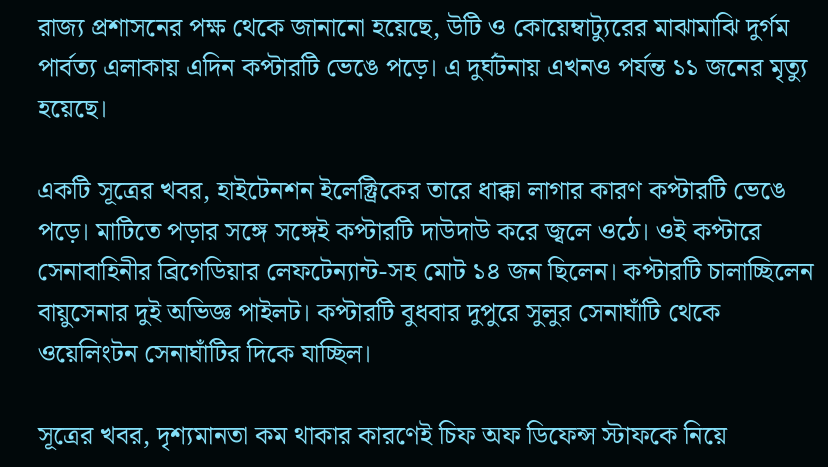রাজ্য প্রশাসনের পক্ষ থেকে জানানো হয়েছে, উটি ও কোয়েম্বাট্যুরের মাঝামাঝি দুর্গম পার্বত্য এলাকায় এদিন কপ্টারটি ভেঙে পড়ে। এ দুর্ঘটনায় এখনও পর্যন্ত ১১ জনের মৃত্যু হয়েছে।

একটি সূত্রের খবর, হাইটেনশন ইলেক্ট্রিকের তারে ধাক্কা লাগার কারণ কপ্টারটি ভেঙে পড়ে। মাটিতে পড়ার সঙ্গে সঙ্গেই কপ্টারটি দাউদাউ করে জ্বলে ওঠে। ওই কপ্টারে সেনাবাহিনীর ব্রিগেডিয়ার লেফটেন্যান্ট-সহ মোট ১৪ জন ছিলেন। কপ্টারটি চালাচ্ছিলেন বায়ুসেনার দুই অভিজ্ঞ পাইলট। কপ্টারটি বুধবার দুপুরে সুলুর সেনাঘাঁটি থেকে ওয়েলিংটন সেনাঘাঁটির দিকে যাচ্ছিল।

সূত্রের খবর, দৃশ্যমানতা কম থাকার কারণেই চিফ অফ ডিফেন্স স্টাফকে নিয়ে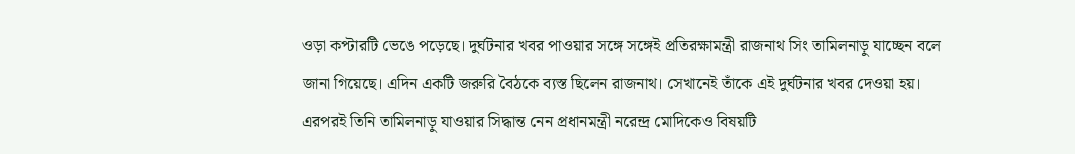ওড়া কপ্টারটি ভেঙে পড়েছে। দুর্ঘটনার খবর পাওয়ার সঙ্গে সঙ্গেই প্রতিরক্ষামন্ত্রী রাজনাথ সিং তামিলনাড়ু যাচ্ছেন বলে জানা গিয়েছে। এদিন একটি জরুরি বৈঠকে ব্যস্ত ছিলেন রাজনাথ। সেখানেই তাঁকে এই দুর্ঘটনার খবর দেওয়া হয়। এরপরই তিনি তামিলনাড়ু যাওয়ার সিদ্ধান্ত নেন প্রধানমন্ত্রী নরেন্দ্র মোদিকেও বিষয়টি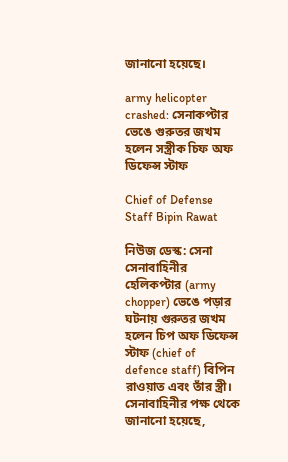জানানো হয়েছে।

army helicopter crashed: সেনাকপ্টার ভেঙে গুরুতর জখম হলেন সস্ত্রীক চিফ অফ ডিফেন্স স্টাফ

Chief of Defense Staff Bipin Rawat

নিউজ ডেস্ক: সেনা সেনাবাহিনীর হেলিকপ্টার (army chopper) ভেঙে পড়ার ঘটনায় গুরুতর জখম হলেন চিপ অফ ডিফেন্স স্টাফ (chief of defence staff) বিপিন রাওয়াত এবং তাঁর স্ত্রী। সেনাবাহিনীর পক্ষ থেকে জানানো হয়েছে,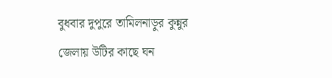বুধবার দুপুরে তামিলনাড়ুর কুন্নুর জেলায় উটির কাছে ঘন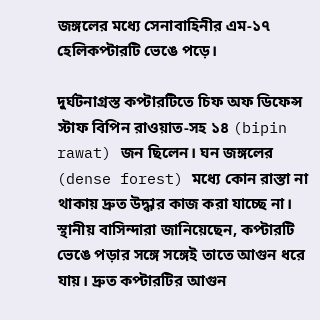জঙ্গলের মধ্যে সেনাবাহিনীর এম-১৭ হেলিকপ্টারটি ভেঙে পড়ে।

দুর্ঘটনাগ্রস্ত কপ্টারটিতে চিফ অফ ডিফেন্স স্টাফ বিপিন রাওয়াত-সহ ১৪ (bipin rawat) জন ছিলেন। ঘন জঙ্গলের (dense forest) মধ্যে কোন রাস্তা না থাকায় দ্রুত উদ্ধার কাজ করা যাচ্ছে না। স্থানীয় বাসিন্দারা জানিয়েছেন, কপ্টারটি ভেঙে পড়ার সঙ্গে সঙ্গেই তাতে আগুন ধরে যায়। দ্রুত কপ্টারটির আগুন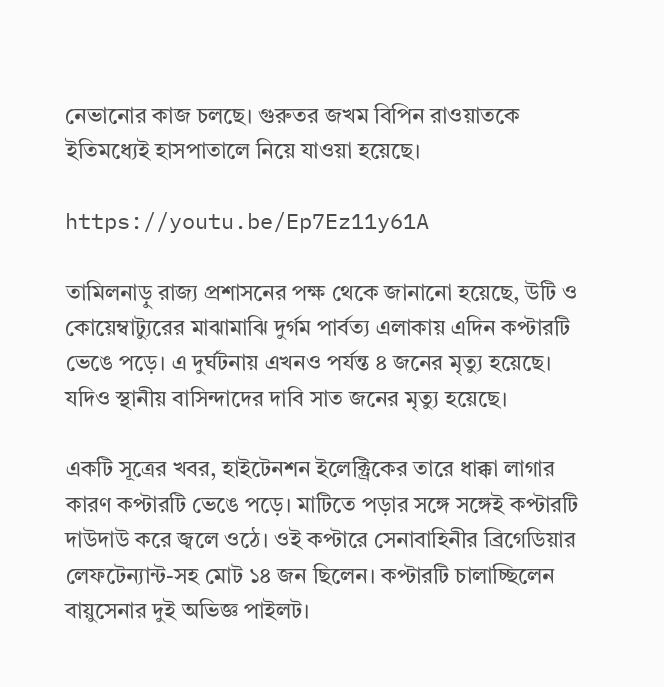নেভানোর কাজ চলছে। গুরুতর জখম বিপিন রাওয়াতকে ইতিমধ্যেই হাসপাতালে নিয়ে যাওয়া হয়েছে।

https://youtu.be/Ep7Ez11y61A

তামিলনাড়ু রাজ্য প্রশাসনের পক্ষ থেকে জানানো হয়েছে, উটি ও কোয়েম্বাট্যুরের মাঝামাঝি দুর্গম পার্বত্য এলাকায় এদিন কপ্টারটি ভেঙে পড়ে। এ দুর্ঘটনায় এখনও পর্যন্ত ৪ জনের মৃত্যু হয়েছে। যদিও স্থানীয় বাসিন্দাদের দাবি সাত জনের মৃত্যু হয়েছে।

একটি সূত্রের খবর, হাইটেনশন ইলেক্ট্রিকের তারে ধাক্কা লাগার কারণ কপ্টারটি ভেঙে পড়ে। মাটিতে পড়ার সঙ্গে সঙ্গেই কপ্টারটি দাউদাউ করে জ্বলে ওঠে। ওই কপ্টারে সেনাবাহিনীর ব্রিগেডিয়ার লেফটেন্যান্ট-সহ মোট ১৪ জন ছিলেন। কপ্টারটি চালাচ্ছিলেন বায়ুসেনার দুই অভিজ্ঞ পাইলট।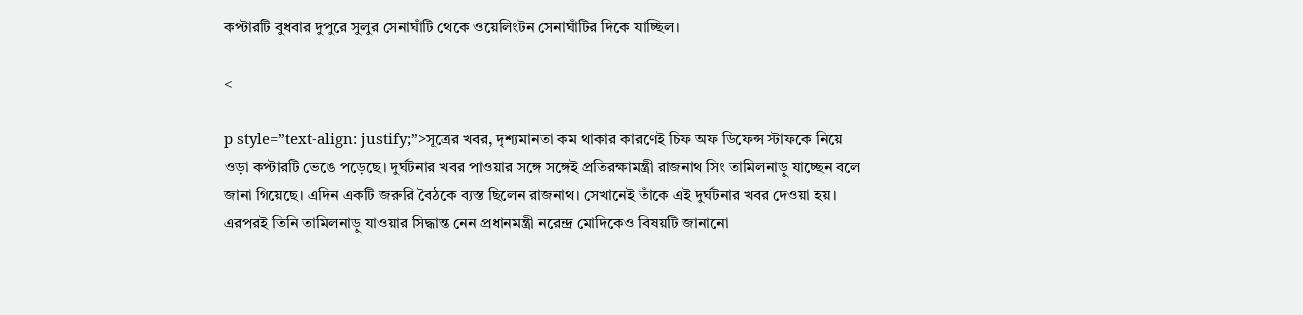কপ্টারটি বুধবার দুপুরে সুলুর সেনাঘাঁটি থেকে ওয়েলিংটন সেনাঘাঁটির দিকে যাচ্ছিল।

<

p style=”text-align: justify;”>সূত্রের খবর, দৃশ্যমানতা কম থাকার কারণেই চিফ অফ ডিফেন্স স্টাফকে নিয়ে ওড়া কপ্টারটি ভেঙে পড়েছে। দুর্ঘটনার খবর পাওয়ার সঙ্গে সঙ্গেই প্রতিরক্ষামন্ত্রী রাজনাথ সিং তামিলনাড়ু যাচ্ছেন বলে জানা গিয়েছে। এদিন একটি জরুরি বৈঠকে ব্যস্ত ছিলেন রাজনাথ। সেখানেই তাঁকে এই দুর্ঘটনার খবর দেওয়া হয়। এরপরই তিনি তামিলনাড়ু যাওয়ার সিদ্ধান্ত নেন প্রধানমন্ত্রী নরেন্দ্র মোদিকেও বিষয়টি জানানো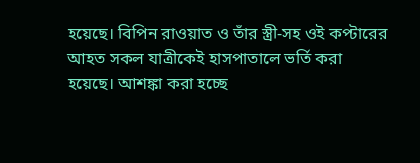হয়েছে। বিপিন রাওয়াত ও তাঁর স্ত্রী-সহ ওই কপ্টারের আহত সকল যাত্রীকেই হাসপাতালে ভর্তি করা হয়েছে। আশঙ্কা করা হচ্ছে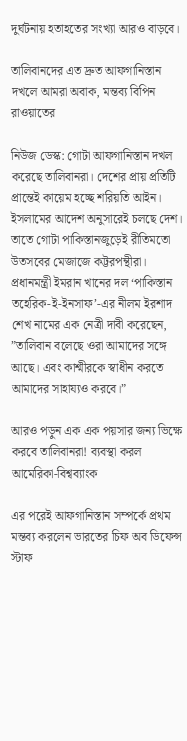দুর্ঘটনায় হতাহতের সংখ্যা আরও বাড়বে।

তালিবানদের এত দ্রুত আফগানিস্তান দখলে আমরা অবাক, মন্তব্য বিপিন রাওয়াতের

নিউজ ডেস্ক: গোটা আফগানিস্তান দখল করেছে তালিবানরা। দেশের প্রায় প্রতিটি প্রান্তেই কায়েম হচ্ছে শরিয়তি আইন। ইসলামের আদেশ অনুসারেই চলছে দেশ। তাতে গোটা পাকিস্তানজুড়েই রীতিমতো উতসবের মেজাজে কট্টরপন্থীরা। প্রধানমন্ত্রী ইমরান খানের দল ‘পাকিস্তান তহেরিক-ই-ইনসাফ’-এর নীলম ইরশাদ শেখ নামের এক নেত্রী দাবী করেছেন, ”তালিবান বলেছে ওরা আমাদের সঙ্গে আছে। এবং কাশ্মীরকে স্বাধীন করতে আমাদের সাহায্যও করবে।”

আরও পড়ুন এক এক পয়সার জন্য ভিক্ষে করবে তালিবানরা! ব্যবস্থা করল আমেরিকা-বিশ্বব্যাংক

এর পরেই আফগানিস্তান সম্পর্কে প্রথম মন্তব্য করলেন ভারতের চিফ অব ডিফেন্স স্টাফ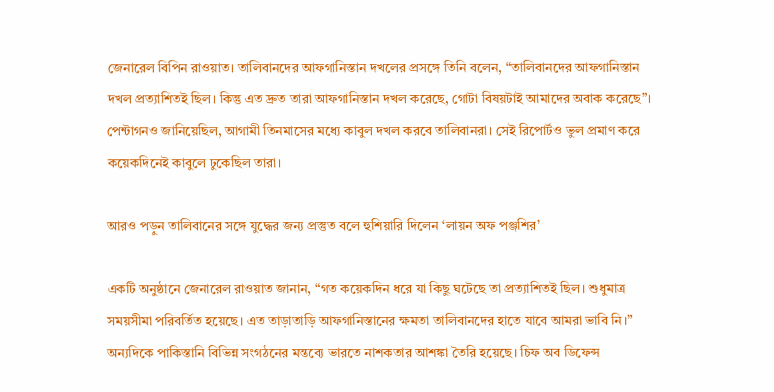জেনারেল বিপিন রাওয়াত। তালিবানদের আফগানিস্তান দখলের প্রসঙ্গে তিনি বলেন, “তালিবানদের আফগানিস্তান দখল প্রত্যাশিতই ছিল। কিন্তু এত দ্রুত তারা আফগানিস্তান দখল করেছে, গোটা বিষয়টাই আমাদের অবাক করেছে”। পেন্টাগনও জানিয়েছিল, আগামী তিনমাসের মধ্যে কাবুল দখল করবে তালিবানরা। সেই রিপোর্টও ভুল প্রমাণ করে কয়েকদিনেই কাবুলে ঢুকেছিল তারা।

আরও পড়ুন তালিবানের সঙ্গে যুদ্ধের জন্য প্রস্তুত বলে হুশিয়ারি দিলেন ‘লায়ন অফ পঞ্জশির’

একটি অনুষ্ঠানে জেনারেল রাওয়াত জানান, “গত কয়েকদিন ধরে যা কিছু ঘটেছে তা প্রত্যাশিতই ছিল। শুধুমাত্র সময়সীমা পরিবর্তিত হয়েছে। এত তাড়াতাড়ি আফগানিস্তানের ক্ষমতা তালিবানদের হাতে যাবে আমরা ভাবি নি।” অন্যদিকে পাকিস্তানি বিভিন্ন সংগঠনের মন্তব্যে ভারতে নাশকতার আশঙ্কা তৈরি হয়েছে। চিফ অব ডিফেন্স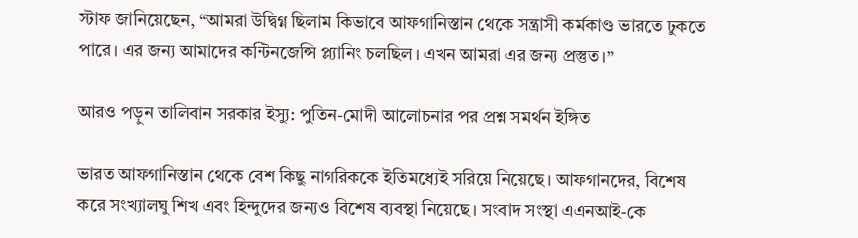স্টাফ জানিয়েছেন, “আমরা উদ্বিগ্ন ছিলাম কিভাবে আফগানিস্তান থেকে সন্ত্রাসী কর্মকাণ্ড ভারতে ঢুকতে পারে। এর জন্য আমাদের কন্টিনজেন্সি প্ল্যানিং চলছিল। এখন আমরা এর জন্য প্রস্তুত।”

আরও পড়ুন তালিবান সরকার ইস্যু: পুতিন-মোদী আলোচনার পর প্রশ্ন সমর্থন ইঙ্গিত

ভারত আফগানিস্তান থেকে বেশ কিছু নাগরিককে ইতিমধ্যেই সরিয়ে নিয়েছে। আফগানদের, বিশেষ করে সংখ্যালঘু শিখ এবং হিন্দুদের জন্যও বিশেষ ব্যবস্থা নিয়েছে। সংবাদ সংস্থা এএনআই-কে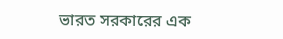ভারত সরকারের এক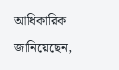আধিকারিক জানিয়েছেন,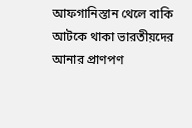আফগানিস্তান থেলে বাকি আটকে থাকা ভারতীয়দের আনার প্রাণপণ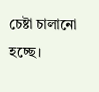চেষ্টা চালানো হচ্ছে।